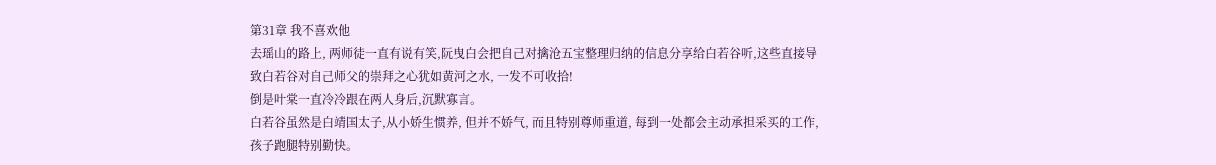第31章 我不喜欢他
去瑶山的路上, 两师徒一直有说有笑,阮曳白会把自己对擒沧五宝整理归纳的信息分享给白若谷听,这些直接导致白若谷对自己师父的崇拜之心犹如黄河之水, 一发不可收拾!
倒是叶棠一直冷冷跟在两人身后,沉默寡言。
白若谷虽然是白靖国太子,从小娇生惯养, 但并不娇气, 而且特别尊师重道, 每到一处都会主动承担采买的工作, 孩子跑腿特别勤快。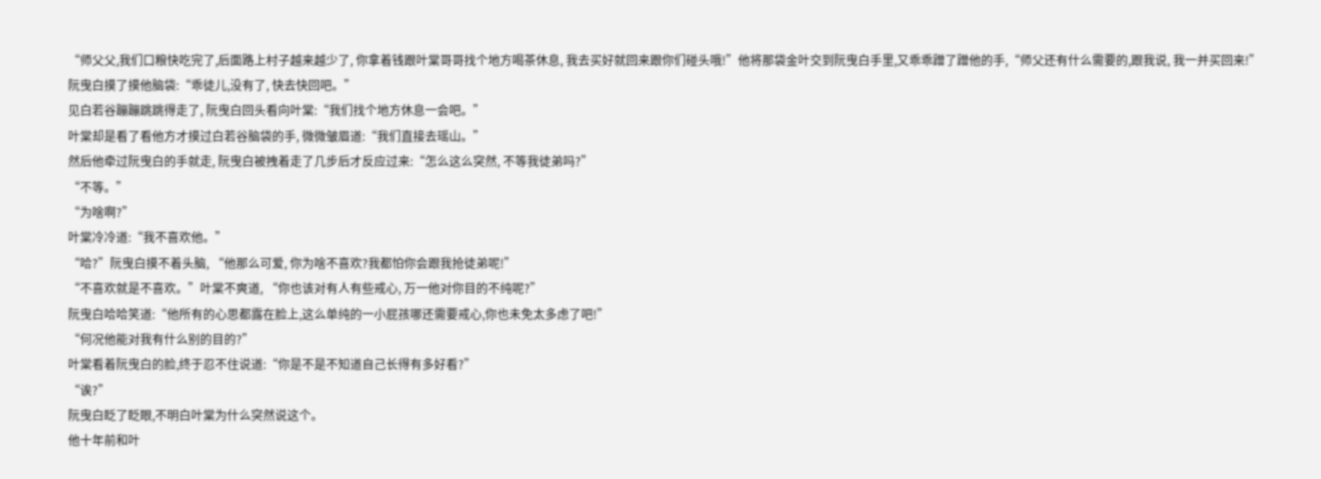“师父父,我们口粮快吃完了,后面路上村子越来越少了, 你拿着钱跟叶棠哥哥找个地方喝茶休息, 我去买好就回来跟你们碰头哦!”他将那袋金叶交到阮曳白手里,又乖乖蹭了蹭他的手,“师父还有什么需要的,跟我说, 我一并买回来!”
阮曳白摸了摸他脑袋:“乖徒儿,没有了, 快去快回吧。”
见白若谷蹦蹦跳跳得走了, 阮曳白回头看向叶棠:“我们找个地方休息一会吧。”
叶棠却是看了看他方才摸过白若谷脑袋的手, 微微皱眉道:“我们直接去瑶山。”
然后他牵过阮曳白的手就走, 阮曳白被拽着走了几步后才反应过来:“怎么这么突然, 不等我徒弟吗?”
“不等。”
“为啥啊?”
叶棠冷冷道:“我不喜欢他。”
“哈?”阮曳白摸不着头脑, “他那么可爱, 你为啥不喜欢?我都怕你会跟我抢徒弟呢!”
“不喜欢就是不喜欢。”叶棠不爽道, “你也该对有人有些戒心, 万一他对你目的不纯呢?”
阮曳白哈哈笑道:“他所有的心思都露在脸上,这么单纯的一小屁孩哪还需要戒心,你也未免太多虑了吧!”
“何况他能对我有什么别的目的?”
叶棠看着阮曳白的脸,终于忍不住说道:“你是不是不知道自己长得有多好看?”
“诶?”
阮曳白眨了眨眼,不明白叶棠为什么突然说这个。
他十年前和叶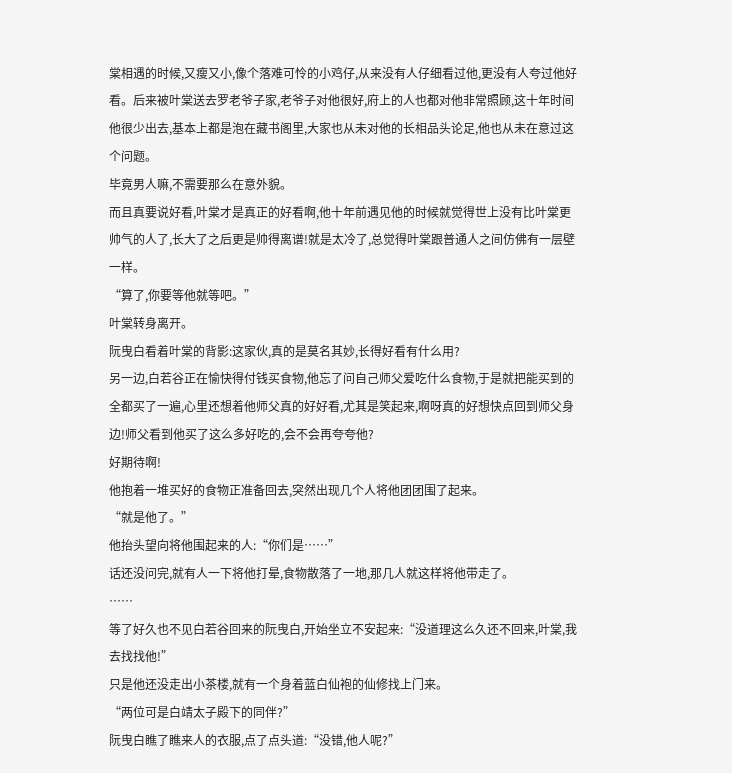棠相遇的时候,又瘦又小,像个落难可怜的小鸡仔,从来没有人仔细看过他,更没有人夸过他好看。后来被叶棠送去罗老爷子家,老爷子对他很好,府上的人也都对他非常照顾,这十年时间他很少出去,基本上都是泡在藏书阁里,大家也从未对他的长相品头论足,他也从未在意过这个问题。
毕竟男人嘛,不需要那么在意外貌。
而且真要说好看,叶棠才是真正的好看啊,他十年前遇见他的时候就觉得世上没有比叶棠更帅气的人了,长大了之后更是帅得离谱!就是太冷了,总觉得叶棠跟普通人之间仿佛有一层壁一样。
“算了,你要等他就等吧。”
叶棠转身离开。
阮曳白看着叶棠的背影:这家伙,真的是莫名其妙,长得好看有什么用?
另一边,白若谷正在愉快得付钱买食物,他忘了问自己师父爱吃什么食物,于是就把能买到的全都买了一遍,心里还想着他师父真的好好看,尤其是笑起来,啊呀真的好想快点回到师父身边!师父看到他买了这么多好吃的,会不会再夸夸他?
好期待啊!
他抱着一堆买好的食物正准备回去,突然出现几个人将他团团围了起来。
“就是他了。”
他抬头望向将他围起来的人:“你们是……”
话还没问完,就有人一下将他打晕,食物散落了一地,那几人就这样将他带走了。
……
等了好久也不见白若谷回来的阮曳白,开始坐立不安起来:“没道理这么久还不回来,叶棠,我去找找他!”
只是他还没走出小茶楼,就有一个身着蓝白仙袍的仙修找上门来。
“两位可是白靖太子殿下的同伴?”
阮曳白瞧了瞧来人的衣服,点了点头道:“没错,他人呢?”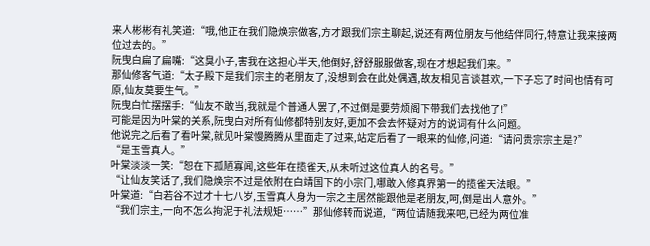来人彬彬有礼笑道:“哦,他正在我们隐焕宗做客,方才跟我们宗主聊起,说还有两位朋友与他结伴同行,特意让我来接两位过去的。”
阮曳白扁了扁嘴:“这臭小子,害我在这担心半天,他倒好,舒舒服服做客,现在才想起我们来。”
那仙修客气道:“太子殿下是我们宗主的老朋友了,没想到会在此处偶遇,故友相见言谈甚欢,一下子忘了时间也情有可原,仙友莫要生气。”
阮曳白忙摆摆手:“仙友不敢当,我就是个普通人罢了,不过倒是要劳烦阁下带我们去找他了!”
可能是因为叶棠的关系,阮曳白对所有仙修都特别友好,更加不会去怀疑对方的说词有什么问题。
他说完之后看了看叶棠,就见叶棠慢腾腾从里面走了过来,站定后看了一眼来的仙修,问道:“请问贵宗宗主是?”
“是玉雪真人。”
叶棠淡淡一笑:“恕在下孤陋寡闻,这些年在揽雀天,从未听过这位真人的名号。”
“让仙友笑话了,我们隐焕宗不过是依附在白靖国下的小宗门,哪敢入修真界第一的揽雀天法眼。”
叶棠道:“白若谷不过才十七八岁,玉雪真人身为一宗之主居然能跟他是老朋友,呵,倒是出人意外。”
“我们宗主,一向不怎么拘泥于礼法规矩……”那仙修转而说道,“两位请随我来吧,已经为两位准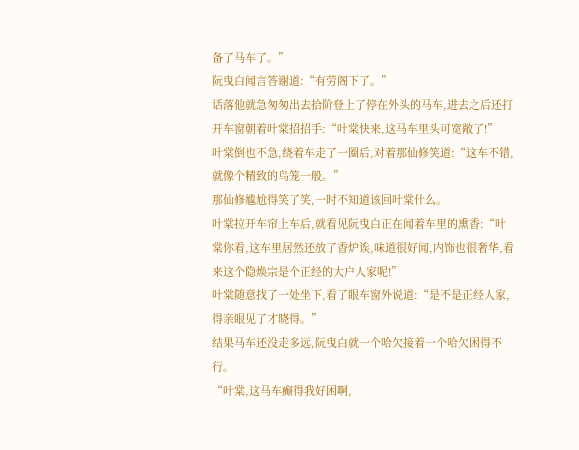备了马车了。”
阮曳白闻言答谢道:“有劳阁下了。”
话落他就急匆匆出去拾阶登上了停在外头的马车,进去之后还打开车窗朝着叶棠招招手:“叶棠快来,这马车里头可宽敞了!”
叶棠倒也不急,绕着车走了一圈后,对着那仙修笑道:“这车不错,就像个精致的鸟笼一般。”
那仙修尴尬得笑了笑,一时不知道该回叶棠什么。
叶棠拉开车帘上车后,就看见阮曳白正在闻着车里的熏香:“叶棠你看,这车里居然还放了香炉诶,味道很好闻,内饰也很奢华,看来这个隐焕宗是个正经的大户人家呢!”
叶棠随意找了一处坐下,看了眼车窗外说道:“是不是正经人家,得亲眼见了才晓得。”
结果马车还没走多远,阮曳白就一个哈欠接着一个哈欠困得不行。
“叶棠,这马车癫得我好困啊,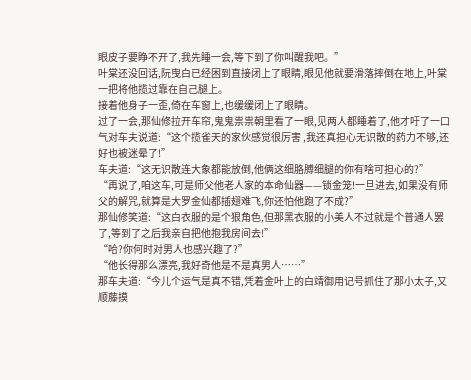眼皮子要睁不开了,我先睡一会,等下到了你叫醒我吧。”
叶棠还没回话,阮曳白已经困到直接闭上了眼睛,眼见他就要滑落摔倒在地上,叶棠一把将他揽过靠在自己腿上。
接着他身子一歪,倚在车窗上,也缓缓闭上了眼睛。
过了一会,那仙修拉开车帘,鬼鬼祟祟朝里看了一眼,见两人都睡着了,他才吁了一口气对车夫说道:“这个揽雀天的家伙感觉很厉害 ,我还真担心无识散的药力不够,还好也被迷晕了!”
车夫道:“这无识散连大象都能放倒,他俩这细胳膊细腿的你有啥可担心的?”
“再说了,咱这车,可是师父他老人家的本命仙器——锁金笼!一旦进去,如果没有师父的解咒,就算是大罗金仙都插翅难飞,你还怕他跑了不成?”
那仙修笑道:“这白衣服的是个狠角色,但那黑衣服的小美人不过就是个普通人罢了,等到了之后我亲自把他抱我房间去!”
“哈?你何时对男人也感兴趣了?”
“他长得那么漂亮,我好奇他是不是真男人……”
那车夫道:“今儿个运气是真不错,凭着金叶上的白靖御用记号抓住了那小太子,又顺藤摸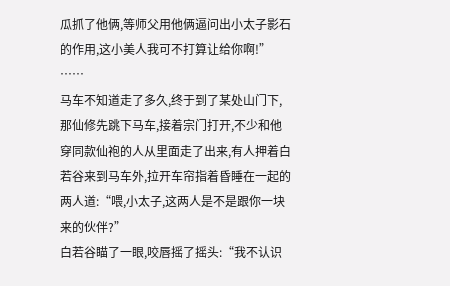瓜抓了他俩,等师父用他俩逼问出小太子影石的作用,这小美人我可不打算让给你啊!”
……
马车不知道走了多久,终于到了某处山门下,那仙修先跳下马车,接着宗门打开,不少和他穿同款仙袍的人从里面走了出来,有人押着白若谷来到马车外,拉开车帘指着昏睡在一起的两人道:“喂,小太子,这两人是不是跟你一块来的伙伴?”
白若谷瞄了一眼,咬唇摇了摇头:“我不认识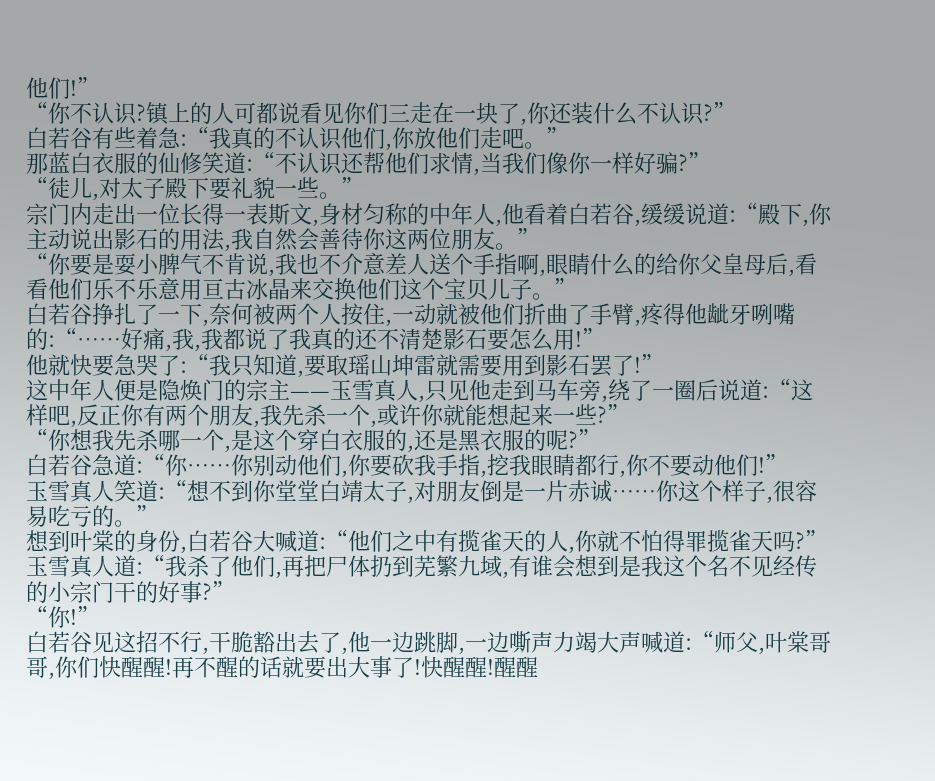他们!”
“你不认识?镇上的人可都说看见你们三走在一块了,你还装什么不认识?”
白若谷有些着急:“我真的不认识他们,你放他们走吧。”
那蓝白衣服的仙修笑道:“不认识还帮他们求情,当我们像你一样好骗?”
“徒儿,对太子殿下要礼貌一些。”
宗门内走出一位长得一表斯文,身材匀称的中年人,他看着白若谷,缓缓说道:“殿下,你主动说出影石的用法,我自然会善待你这两位朋友。”
“你要是耍小脾气不肯说,我也不介意差人送个手指啊,眼睛什么的给你父皇母后,看看他们乐不乐意用亘古冰晶来交换他们这个宝贝儿子。”
白若谷挣扎了一下,奈何被两个人按住,一动就被他们折曲了手臂,疼得他龇牙咧嘴的:“……好痛,我,我都说了我真的还不清楚影石要怎么用!”
他就快要急哭了:“我只知道,要取瑶山坤雷就需要用到影石罢了!”
这中年人便是隐焕门的宗主——玉雪真人,只见他走到马车旁,绕了一圈后说道:“这样吧,反正你有两个朋友,我先杀一个,或许你就能想起来一些?”
“你想我先杀哪一个,是这个穿白衣服的,还是黑衣服的呢?”
白若谷急道:“你……你别动他们,你要砍我手指,挖我眼睛都行,你不要动他们!”
玉雪真人笑道:“想不到你堂堂白靖太子,对朋友倒是一片赤诚……你这个样子,很容易吃亏的。”
想到叶棠的身份,白若谷大喊道:“他们之中有揽雀天的人,你就不怕得罪揽雀天吗?”
玉雪真人道:“我杀了他们,再把尸体扔到芜繁九域,有谁会想到是我这个名不见经传的小宗门干的好事?”
“你!”
白若谷见这招不行,干脆豁出去了,他一边跳脚,一边嘶声力竭大声喊道:“师父,叶棠哥哥,你们快醒醒!再不醒的话就要出大事了!快醒醒!醒醒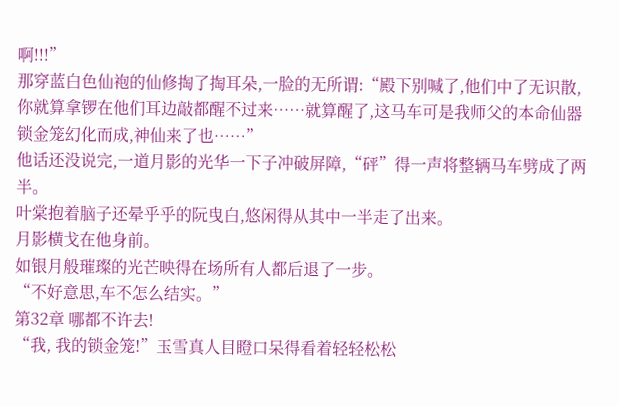啊!!!”
那穿蓝白色仙袍的仙修掏了掏耳朵,一脸的无所谓:“殿下别喊了,他们中了无识散,你就算拿锣在他们耳边敲都醒不过来……就算醒了,这马车可是我师父的本命仙器锁金笼幻化而成,神仙来了也……”
他话还没说完,一道月影的光华一下子冲破屏障,“砰”得一声将整辆马车劈成了两半。
叶棠抱着脑子还晕乎乎的阮曳白,悠闲得从其中一半走了出来。
月影横戈在他身前。
如银月般璀璨的光芒映得在场所有人都后退了一步。
“不好意思,车不怎么结实。”
第32章 哪都不许去!
“我, 我的锁金笼!”玉雪真人目瞪口呆得看着轻轻松松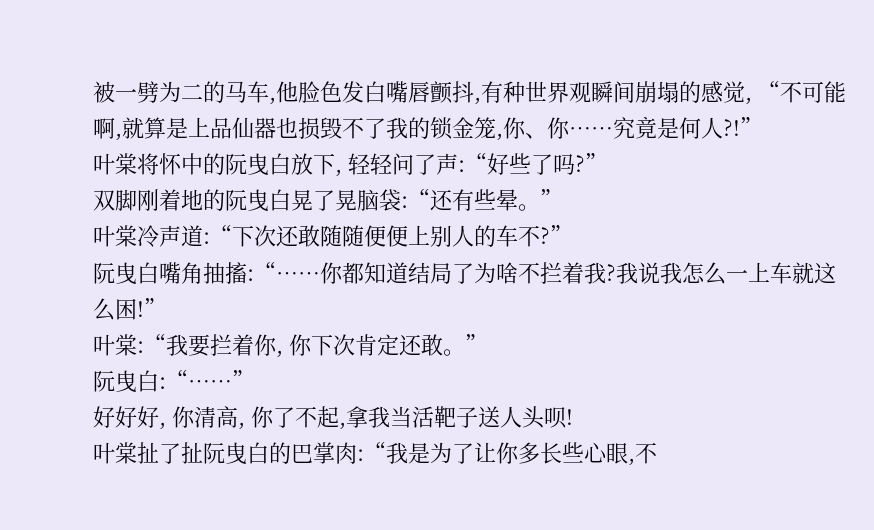被一劈为二的马车,他脸色发白嘴唇颤抖,有种世界观瞬间崩塌的感觉, “不可能啊,就算是上品仙器也损毁不了我的锁金笼,你、你……究竟是何人?!”
叶棠将怀中的阮曳白放下, 轻轻问了声:“好些了吗?”
双脚刚着地的阮曳白晃了晃脑袋:“还有些晕。”
叶棠冷声道:“下次还敢随随便便上别人的车不?”
阮曳白嘴角抽搐:“……你都知道结局了为啥不拦着我?我说我怎么一上车就这么困!”
叶棠:“我要拦着你, 你下次肯定还敢。”
阮曳白:“……”
好好好, 你清高, 你了不起,拿我当活靶子送人头呗!
叶棠扯了扯阮曳白的巴掌肉:“我是为了让你多长些心眼,不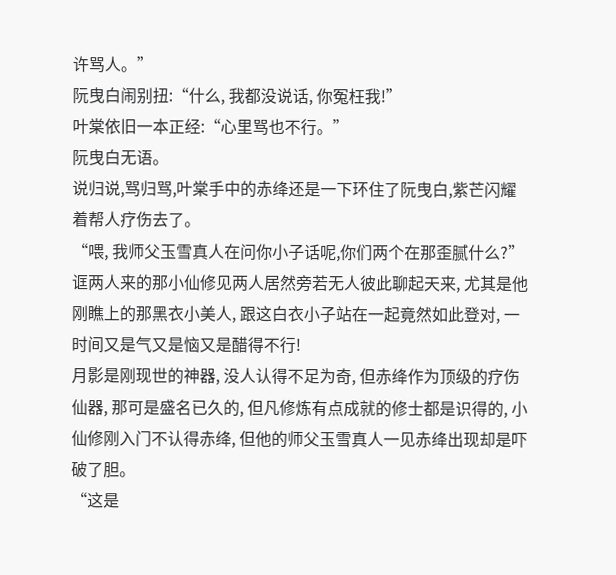许骂人。”
阮曳白闹别扭:“什么, 我都没说话, 你冤枉我!”
叶棠依旧一本正经:“心里骂也不行。”
阮曳白无语。
说归说,骂归骂,叶棠手中的赤绛还是一下环住了阮曳白,紫芒闪耀着帮人疗伤去了。
“喂, 我师父玉雪真人在问你小子话呢,你们两个在那歪腻什么?”诓两人来的那小仙修见两人居然旁若无人彼此聊起天来, 尤其是他刚瞧上的那黑衣小美人, 跟这白衣小子站在一起竟然如此登对, 一时间又是气又是恼又是醋得不行!
月影是刚现世的神器, 没人认得不足为奇, 但赤绛作为顶级的疗伤仙器, 那可是盛名已久的, 但凡修炼有点成就的修士都是识得的, 小仙修刚入门不认得赤绛, 但他的师父玉雪真人一见赤绛出现却是吓破了胆。
“这是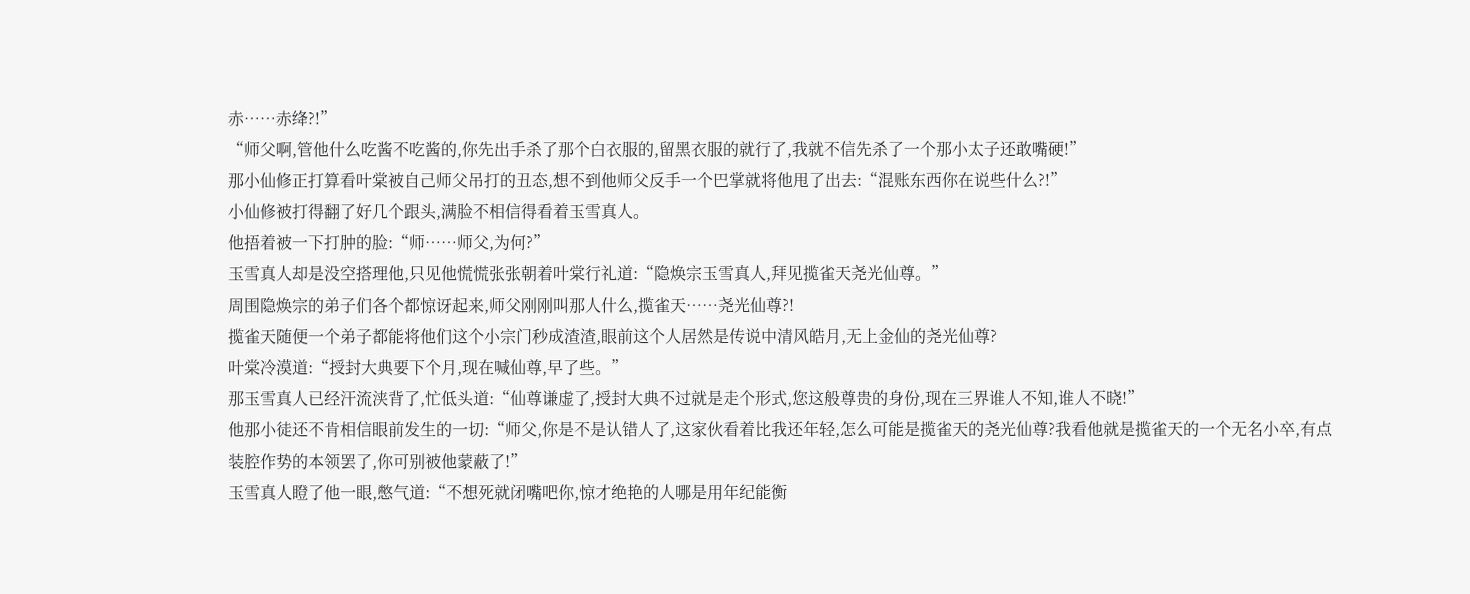赤……赤绛?!”
“师父啊,管他什么吃酱不吃酱的,你先出手杀了那个白衣服的,留黑衣服的就行了,我就不信先杀了一个那小太子还敢嘴硬!”
那小仙修正打算看叶棠被自己师父吊打的丑态,想不到他师父反手一个巴掌就将他甩了出去:“混账东西你在说些什么?!”
小仙修被打得翻了好几个跟头,满脸不相信得看着玉雪真人。
他捂着被一下打肿的脸:“师……师父,为何?”
玉雪真人却是没空搭理他,只见他慌慌张张朝着叶棠行礼道:“隐焕宗玉雪真人,拜见揽雀天尧光仙尊。”
周围隐焕宗的弟子们各个都惊讶起来,师父刚刚叫那人什么,揽雀天……尧光仙尊?!
揽雀天随便一个弟子都能将他们这个小宗门秒成渣渣,眼前这个人居然是传说中清风皓月,无上金仙的尧光仙尊?
叶棠冷漠道:“授封大典要下个月,现在喊仙尊,早了些。”
那玉雪真人已经汗流浃背了,忙低头道:“仙尊谦虚了,授封大典不过就是走个形式,您这般尊贵的身份,现在三界谁人不知,谁人不晓!”
他那小徒还不肯相信眼前发生的一切:“师父,你是不是认错人了,这家伙看着比我还年轻,怎么可能是揽雀天的尧光仙尊?我看他就是揽雀天的一个无名小卒,有点装腔作势的本领罢了,你可别被他蒙蔽了!”
玉雪真人瞪了他一眼,憋气道:“不想死就闭嘴吧你,惊才绝艳的人哪是用年纪能衡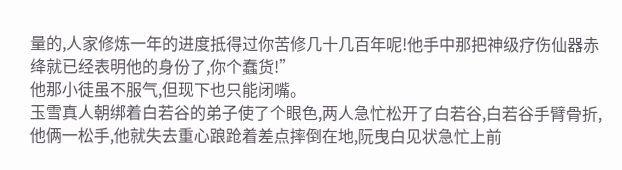量的,人家修炼一年的进度抵得过你苦修几十几百年呢!他手中那把神级疗伤仙器赤绛就已经表明他的身份了,你个蠢货!”
他那小徒虽不服气,但现下也只能闭嘴。
玉雪真人朝绑着白若谷的弟子使了个眼色,两人急忙松开了白若谷,白若谷手臂骨折,他俩一松手,他就失去重心踉跄着差点摔倒在地,阮曳白见状急忙上前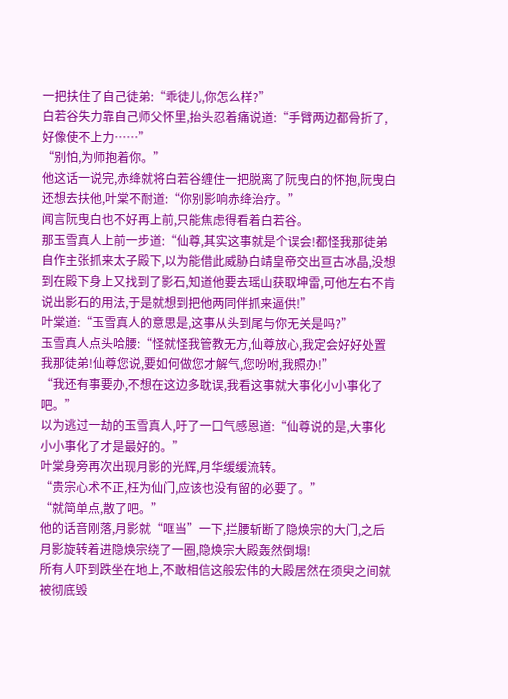一把扶住了自己徒弟:“乖徒儿,你怎么样?”
白若谷失力靠自己师父怀里,抬头忍着痛说道:“手臂两边都骨折了,好像使不上力……”
“别怕,为师抱着你。”
他这话一说完,赤绛就将白若谷缠住一把脱离了阮曳白的怀抱,阮曳白还想去扶他,叶棠不耐道:“你别影响赤绛治疗。”
闻言阮曳白也不好再上前,只能焦虑得看着白若谷。
那玉雪真人上前一步道:“仙尊,其实这事就是个误会!都怪我那徒弟自作主张抓来太子殿下,以为能借此威胁白靖皇帝交出亘古冰晶,没想到在殿下身上又找到了影石,知道他要去瑶山获取坤雷,可他左右不肯说出影石的用法,于是就想到把他两同伴抓来逼供!”
叶棠道:“玉雪真人的意思是,这事从头到尾与你无关是吗?”
玉雪真人点头哈腰:“怪就怪我管教无方,仙尊放心,我定会好好处置我那徒弟!仙尊您说,要如何做您才解气,您吩咐,我照办!”
“我还有事要办,不想在这边多耽误,我看这事就大事化小小事化了吧。”
以为逃过一劫的玉雪真人,吁了一口气感恩道:“仙尊说的是,大事化小小事化了才是最好的。”
叶棠身旁再次出现月影的光辉,月华缓缓流转。
“贵宗心术不正,枉为仙门,应该也没有留的必要了。”
“就简单点,散了吧。”
他的话音刚落,月影就“哐当”一下,拦腰斩断了隐焕宗的大门,之后月影旋转着进隐焕宗绕了一圈,隐焕宗大殿轰然倒塌!
所有人吓到跌坐在地上,不敢相信这般宏伟的大殿居然在须臾之间就被彻底毁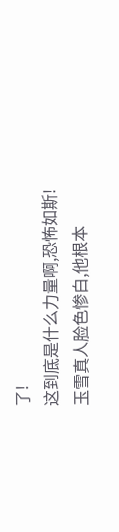了!
这到底是什么力量啊,恐怖如斯!
玉雪真人脸色惨白,他根本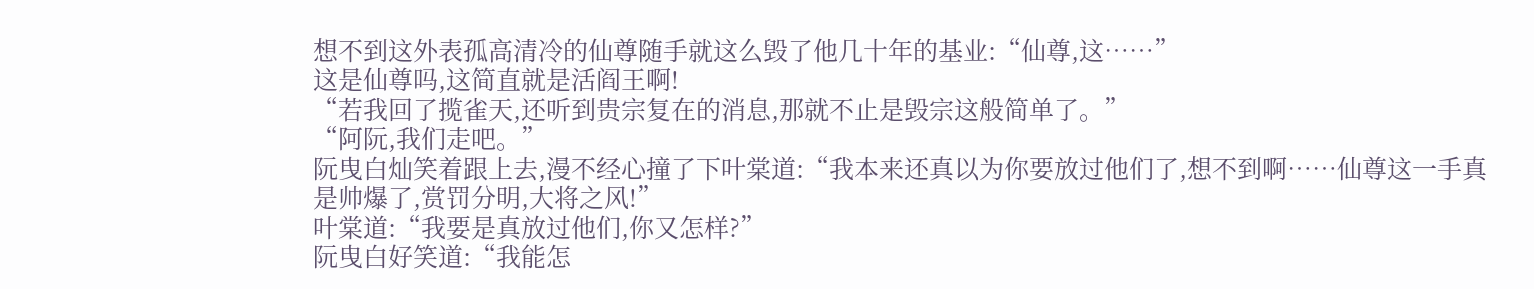想不到这外表孤高清冷的仙尊随手就这么毁了他几十年的基业:“仙尊,这……”
这是仙尊吗,这简直就是活阎王啊!
“若我回了揽雀天,还听到贵宗复在的消息,那就不止是毁宗这般简单了。”
“阿阮,我们走吧。”
阮曳白灿笑着跟上去,漫不经心撞了下叶棠道:“我本来还真以为你要放过他们了,想不到啊……仙尊这一手真是帅爆了,赏罚分明,大将之风!”
叶棠道:“我要是真放过他们,你又怎样?”
阮曳白好笑道:“我能怎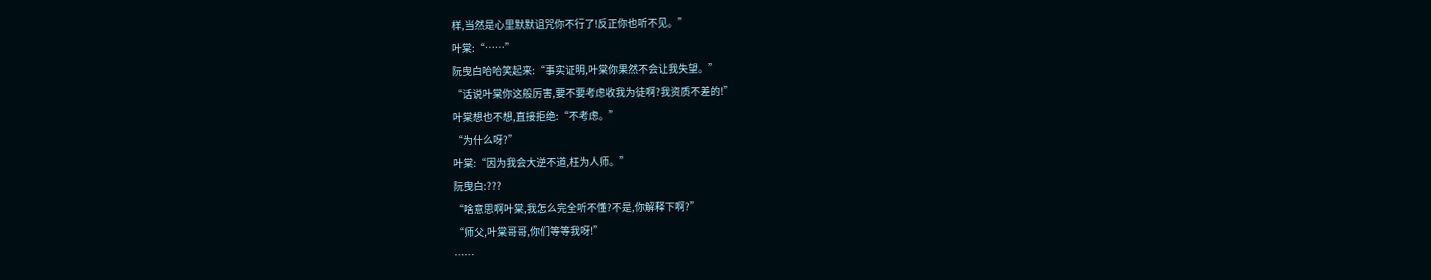样,当然是心里默默诅咒你不行了!反正你也听不见。”
叶棠:“……”
阮曳白哈哈笑起来:“事实证明,叶棠你果然不会让我失望。”
“话说叶棠你这般厉害,要不要考虑收我为徒啊?我资质不差的!”
叶棠想也不想,直接拒绝:“不考虑。”
“为什么呀?”
叶棠:“因为我会大逆不道,枉为人师。”
阮曳白:???
“啥意思啊叶棠,我怎么完全听不懂?不是,你解释下啊?”
“师父,叶棠哥哥,你们等等我呀!”
……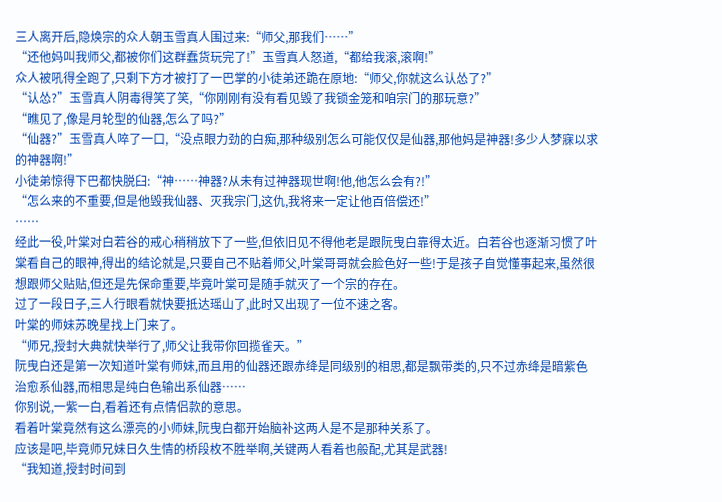三人离开后,隐焕宗的众人朝玉雪真人围过来:“师父,那我们……”
“还他妈叫我师父,都被你们这群蠢货玩完了!”玉雪真人怒道,“都给我滚,滚啊!”
众人被吼得全跑了,只剩下方才被打了一巴掌的小徒弟还跪在原地:“师父,你就这么认怂了?”
“认怂?”玉雪真人阴毒得笑了笑,“你刚刚有没有看见毁了我锁金笼和咱宗门的那玩意?”
“瞧见了,像是月轮型的仙器,怎么了吗?”
“仙器?”玉雪真人啐了一口,“没点眼力劲的白痴,那种级别怎么可能仅仅是仙器,那他妈是神器!多少人梦寐以求的神器啊!”
小徒弟惊得下巴都快脱臼:“神……神器?从未有过神器现世啊!他,他怎么会有?!”
“怎么来的不重要,但是他毁我仙器、灭我宗门,这仇,我将来一定让他百倍偿还!”
……
经此一役,叶棠对白若谷的戒心稍稍放下了一些,但依旧见不得他老是跟阮曳白靠得太近。白若谷也逐渐习惯了叶棠看自己的眼神,得出的结论就是,只要自己不贴着师父,叶棠哥哥就会脸色好一些!于是孩子自觉懂事起来,虽然很想跟师父贴贴,但还是先保命重要,毕竟叶棠可是随手就灭了一个宗的存在。
过了一段日子,三人行眼看就快要抵达瑶山了,此时又出现了一位不速之客。
叶棠的师妹苏晚星找上门来了。
“师兄,授封大典就快举行了,师父让我带你回揽雀天。”
阮曳白还是第一次知道叶棠有师妹,而且用的仙器还跟赤绛是同级别的相思,都是飘带类的,只不过赤绛是暗紫色治愈系仙器,而相思是纯白色输出系仙器……
你别说,一紫一白,看着还有点情侣款的意思。
看着叶棠竟然有这么漂亮的小师妹,阮曳白都开始脑补这两人是不是那种关系了。
应该是吧,毕竟师兄妹日久生情的桥段枚不胜举啊,关键两人看着也般配,尤其是武器!
“我知道,授封时间到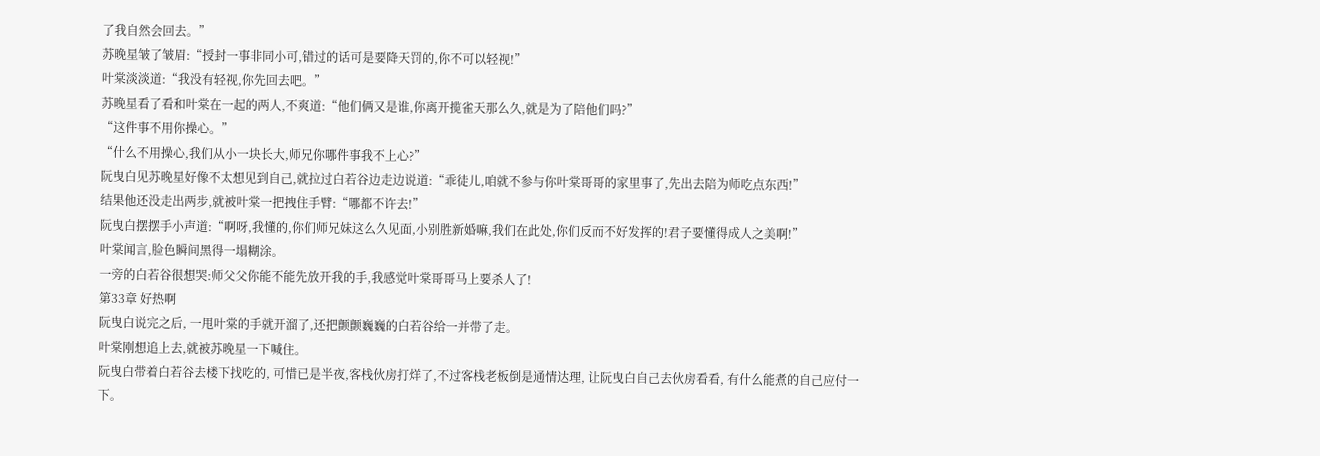了我自然会回去。”
苏晚星皱了皱眉:“授封一事非同小可,错过的话可是要降天罚的,你不可以轻视!”
叶棠淡淡道:“我没有轻视,你先回去吧。”
苏晚星看了看和叶棠在一起的两人,不爽道:“他们俩又是谁,你离开揽雀天那么久,就是为了陪他们吗?”
“这件事不用你操心。”
“什么不用操心,我们从小一块长大,师兄你哪件事我不上心?”
阮曳白见苏晚星好像不太想见到自己,就拉过白若谷边走边说道:“乖徒儿,咱就不参与你叶棠哥哥的家里事了,先出去陪为师吃点东西!”
结果他还没走出两步,就被叶棠一把拽住手臂:“哪都不许去!”
阮曳白摆摆手小声道:“啊呀,我懂的,你们师兄妹这么久见面,小别胜新婚嘛,我们在此处,你们反而不好发挥的!君子要懂得成人之美啊!”
叶棠闻言,脸色瞬间黑得一塌糊涂。
一旁的白若谷很想哭:师父父你能不能先放开我的手,我感觉叶棠哥哥马上要杀人了!
第33章 好热啊
阮曳白说完之后, 一甩叶棠的手就开溜了,还把颤颤巍巍的白若谷给一并带了走。
叶棠刚想追上去,就被苏晚星一下喊住。
阮曳白带着白若谷去楼下找吃的, 可惜已是半夜,客栈伙房打烊了,不过客栈老板倒是通情达理, 让阮曳白自己去伙房看看, 有什么能煮的自己应付一下。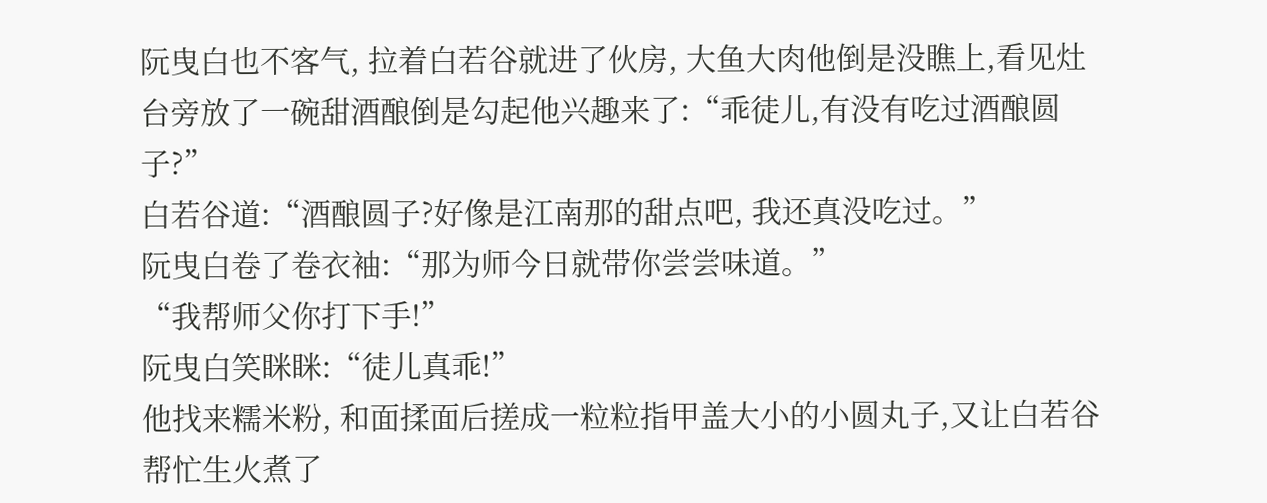阮曳白也不客气, 拉着白若谷就进了伙房, 大鱼大肉他倒是没瞧上,看见灶台旁放了一碗甜酒酿倒是勾起他兴趣来了:“乖徒儿,有没有吃过酒酿圆子?”
白若谷道:“酒酿圆子?好像是江南那的甜点吧, 我还真没吃过。”
阮曳白卷了卷衣袖:“那为师今日就带你尝尝味道。”
“我帮师父你打下手!”
阮曳白笑眯眯:“徒儿真乖!”
他找来糯米粉, 和面揉面后搓成一粒粒指甲盖大小的小圆丸子,又让白若谷帮忙生火煮了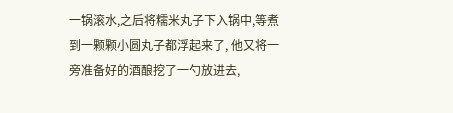一锅滚水,之后将糯米丸子下入锅中,等煮到一颗颗小圆丸子都浮起来了, 他又将一旁准备好的酒酿挖了一勺放进去,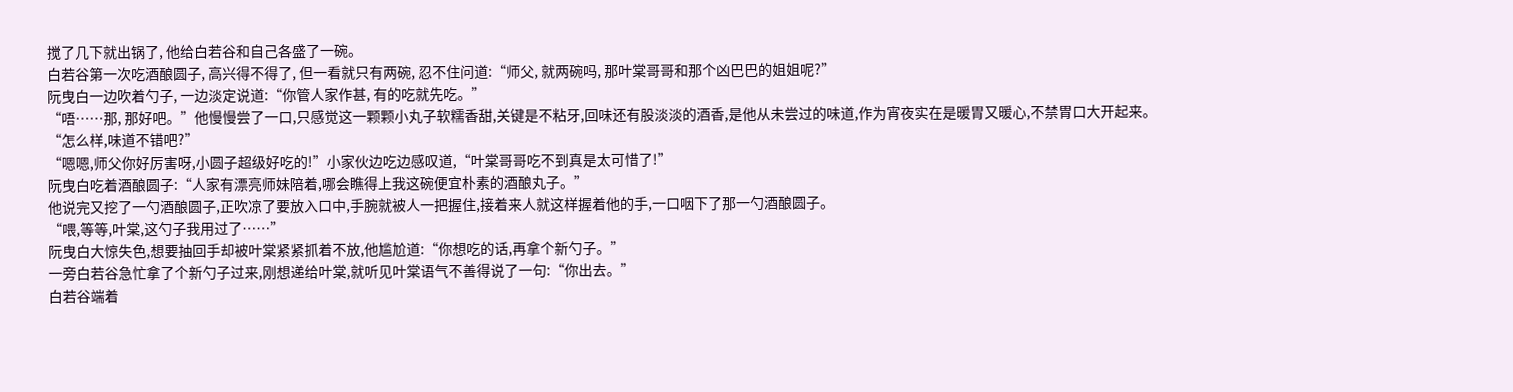搅了几下就出锅了, 他给白若谷和自己各盛了一碗。
白若谷第一次吃酒酿圆子, 高兴得不得了, 但一看就只有两碗, 忍不住问道:“师父, 就两碗吗, 那叶棠哥哥和那个凶巴巴的姐姐呢?”
阮曳白一边吹着勺子, 一边淡定说道:“你管人家作甚, 有的吃就先吃。”
“唔……那, 那好吧。”他慢慢尝了一口,只感觉这一颗颗小丸子软糯香甜,关键是不粘牙,回味还有股淡淡的酒香,是他从未尝过的味道,作为宵夜实在是暖胃又暖心,不禁胃口大开起来。
“怎么样,味道不错吧?”
“嗯嗯,师父你好厉害呀,小圆子超级好吃的!”小家伙边吃边感叹道,“叶棠哥哥吃不到真是太可惜了!”
阮曳白吃着酒酿圆子:“人家有漂亮师妹陪着,哪会瞧得上我这碗便宜朴素的酒酿丸子。”
他说完又挖了一勺酒酿圆子,正吹凉了要放入口中,手腕就被人一把握住,接着来人就这样握着他的手,一口咽下了那一勺酒酿圆子。
“喂,等等,叶棠,这勺子我用过了……”
阮曳白大惊失色,想要抽回手却被叶棠紧紧抓着不放,他尴尬道:“你想吃的话,再拿个新勺子。”
一旁白若谷急忙拿了个新勺子过来,刚想递给叶棠,就听见叶棠语气不善得说了一句:“你出去。”
白若谷端着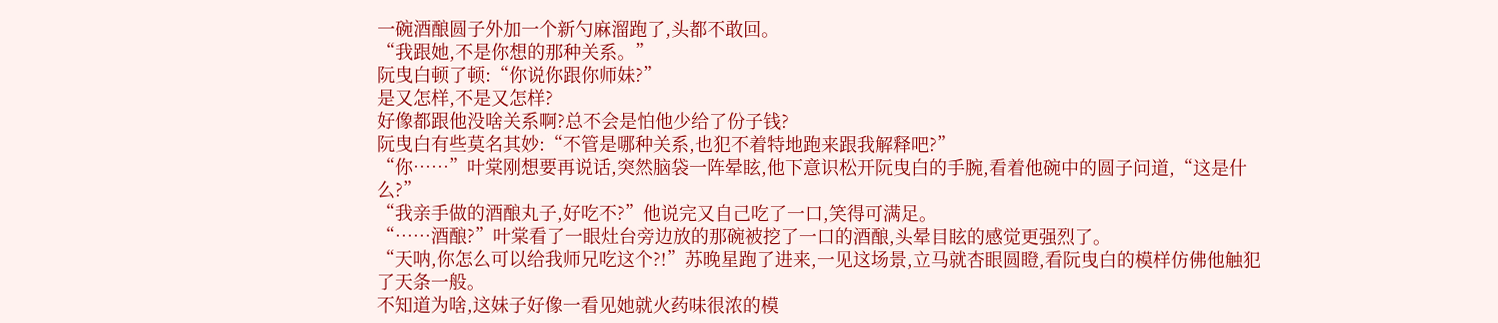一碗酒酿圆子外加一个新勺麻溜跑了,头都不敢回。
“我跟她,不是你想的那种关系。”
阮曳白顿了顿:“你说你跟你师妹?”
是又怎样,不是又怎样?
好像都跟他没啥关系啊?总不会是怕他少给了份子钱?
阮曳白有些莫名其妙:“不管是哪种关系,也犯不着特地跑来跟我解释吧?”
“你……”叶棠刚想要再说话,突然脑袋一阵晕眩,他下意识松开阮曳白的手腕,看着他碗中的圆子问道,“这是什么?”
“我亲手做的酒酿丸子,好吃不?”他说完又自己吃了一口,笑得可满足。
“……酒酿?”叶棠看了一眼灶台旁边放的那碗被挖了一口的酒酿,头晕目眩的感觉更强烈了。
“天呐,你怎么可以给我师兄吃这个?!”苏晚星跑了进来,一见这场景,立马就杏眼圆瞪,看阮曳白的模样仿佛他触犯了天条一般。
不知道为啥,这妹子好像一看见她就火药味很浓的模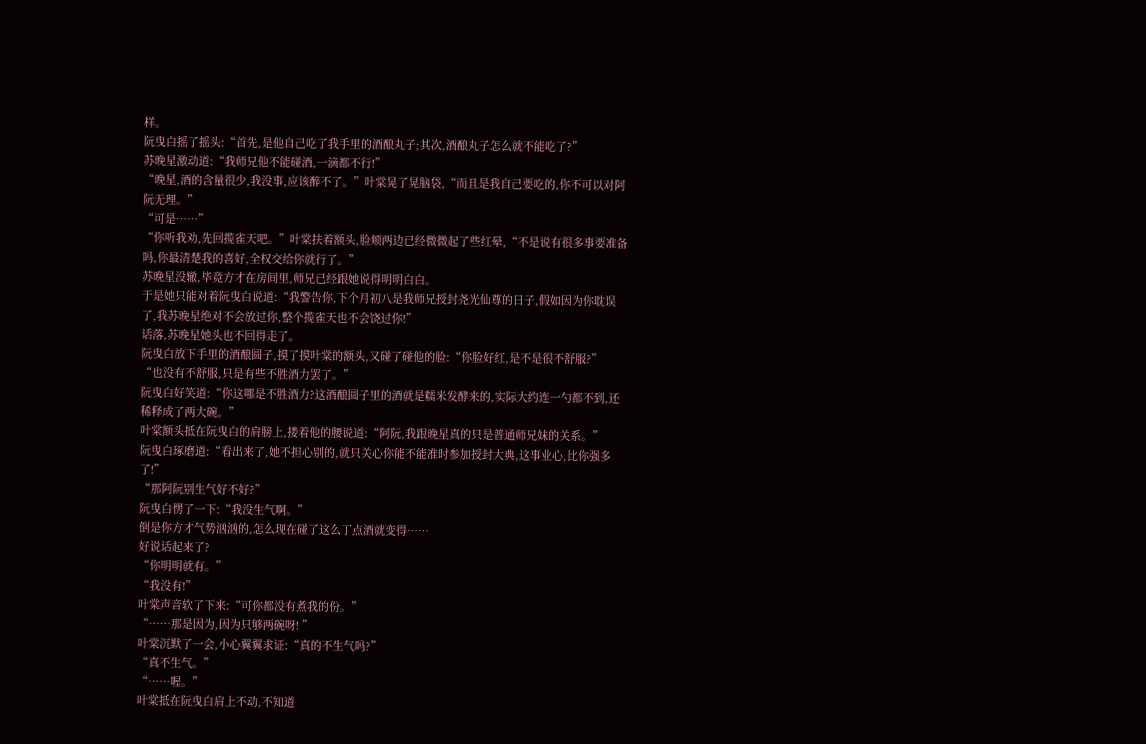样。
阮曳白摇了摇头:“首先,是他自己吃了我手里的酒酿丸子;其次,酒酿丸子怎么就不能吃了?”
苏晚星激动道:“我师兄他不能碰酒,一滴都不行!”
“晚星,酒的含量很少,我没事,应该醉不了。”叶棠晃了晃脑袋,“而且是我自己要吃的,你不可以对阿阮无理。”
“可是……”
“你听我劝,先回揽雀天吧。”叶棠扶着额头,脸颊两边已经微微起了些红晕,“不是说有很多事要准备吗,你最清楚我的喜好,全权交给你就行了。”
苏晚星没辙,毕竟方才在房间里,师兄已经跟她说得明明白白。
于是她只能对着阮曳白说道:“我警告你,下个月初八是我师兄授封尧光仙尊的日子,假如因为你耽误了,我苏晚星绝对不会放过你,整个揽雀天也不会饶过你!”
话落,苏晚星她头也不回得走了。
阮曳白放下手里的酒酿圆子,摸了摸叶棠的额头,又碰了碰他的脸:“你脸好红,是不是很不舒服?”
“也没有不舒服,只是有些不胜酒力罢了。”
阮曳白好笑道:“你这哪是不胜酒力?这酒酿圆子里的酒就是糯米发酵来的,实际大约连一勺都不到,还稀释成了两大碗。”
叶棠额头抵在阮曳白的肩膀上,搂着他的腰说道:“阿阮,我跟晚星真的只是普通师兄妹的关系。”
阮曳白琢磨道:“看出来了,她不担心别的,就只关心你能不能准时参加授封大典,这事业心,比你强多了!”
“那阿阮别生气好不好?”
阮曳白愣了一下:“我没生气啊。”
倒是你方才气势汹汹的,怎么现在碰了这么丁点酒就变得……
好说话起来了?
“你明明就有。”
“我没有!”
叶棠声音软了下来:“可你都没有煮我的份。”
“……那是因为,因为只够两碗呀! ”
叶棠沉默了一会,小心翼翼求证:“真的不生气吗?”
“真不生气。”
“……喔。”
叶棠抵在阮曳白肩上不动,不知道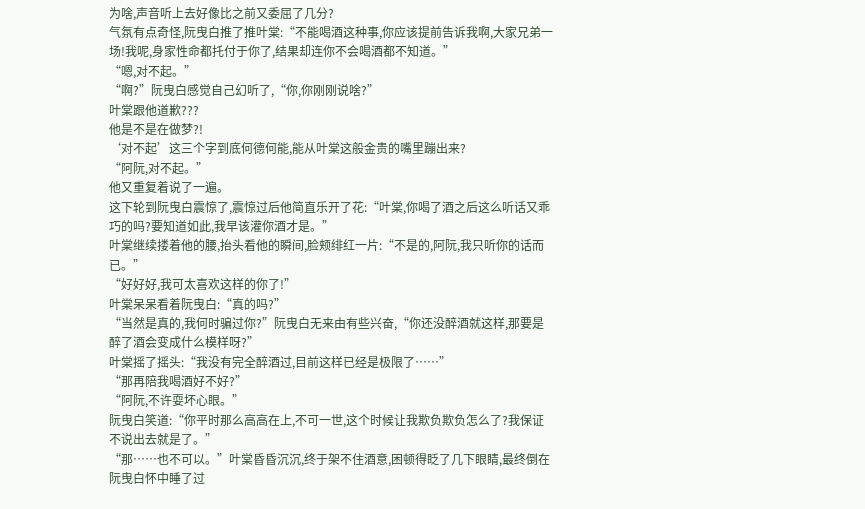为啥,声音听上去好像比之前又委屈了几分?
气氛有点奇怪,阮曳白推了推叶棠:“不能喝酒这种事,你应该提前告诉我啊,大家兄弟一场!我呢,身家性命都托付于你了,结果却连你不会喝酒都不知道。”
“嗯,对不起。”
“啊?”阮曳白感觉自己幻听了,“你,你刚刚说啥?”
叶棠跟他道歉???
他是不是在做梦?!
‘对不起’这三个字到底何德何能,能从叶棠这般金贵的嘴里蹦出来?
“阿阮,对不起。”
他又重复着说了一遍。
这下轮到阮曳白震惊了,震惊过后他简直乐开了花:“叶棠,你喝了酒之后这么听话又乖巧的吗?要知道如此,我早该灌你酒才是。”
叶棠继续搂着他的腰,抬头看他的瞬间,脸颊绯红一片:“不是的,阿阮,我只听你的话而已。”
“好好好,我可太喜欢这样的你了!”
叶棠呆呆看着阮曳白:“真的吗?”
“当然是真的,我何时骗过你?”阮曳白无来由有些兴奋,“你还没醉酒就这样,那要是醉了酒会变成什么模样呀?”
叶棠摇了摇头:“我没有完全醉酒过,目前这样已经是极限了……”
“那再陪我喝酒好不好?”
“阿阮,不许耍坏心眼。”
阮曳白笑道:“你平时那么高高在上,不可一世,这个时候让我欺负欺负怎么了?我保证不说出去就是了。”
“那……也不可以。”叶棠昏昏沉沉,终于架不住酒意,困顿得眨了几下眼睛,最终倒在阮曳白怀中睡了过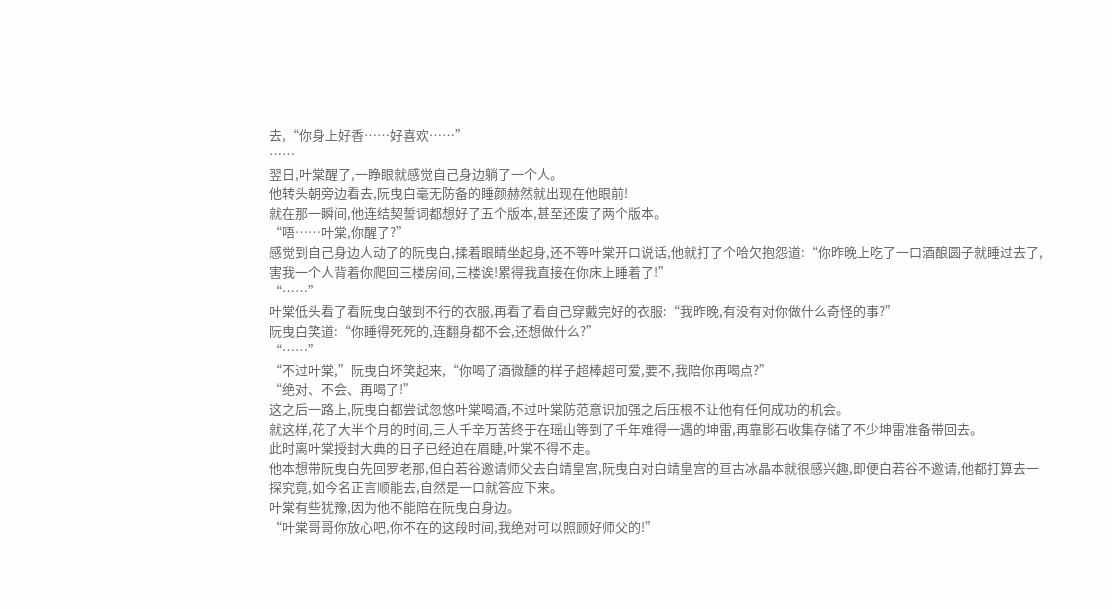去,“你身上好香……好喜欢……”
……
翌日,叶棠醒了,一睁眼就感觉自己身边躺了一个人。
他转头朝旁边看去,阮曳白毫无防备的睡颜赫然就出现在他眼前!
就在那一瞬间,他连结契誓词都想好了五个版本,甚至还废了两个版本。
“唔……叶棠,你醒了?”
感觉到自己身边人动了的阮曳白,揉着眼睛坐起身,还不等叶棠开口说话,他就打了个哈欠抱怨道:“你昨晚上吃了一口酒酿圆子就睡过去了,害我一个人背着你爬回三楼房间,三楼诶!累得我直接在你床上睡着了!”
“……”
叶棠低头看了看阮曳白皱到不行的衣服,再看了看自己穿戴完好的衣服:“我昨晚,有没有对你做什么奇怪的事?”
阮曳白笑道:“你睡得死死的,连翻身都不会,还想做什么?”
“……”
“不过叶棠,”阮曳白坏笑起来,“你喝了酒微醺的样子超棒超可爱,要不,我陪你再喝点?”
“绝对、不会、再喝了!”
这之后一路上,阮曳白都尝试忽悠叶棠喝酒,不过叶棠防范意识加强之后压根不让他有任何成功的机会。
就这样,花了大半个月的时间,三人千辛万苦终于在瑶山等到了千年难得一遇的坤雷,再靠影石收集存储了不少坤雷准备带回去。
此时离叶棠授封大典的日子已经迫在眉睫,叶棠不得不走。
他本想带阮曳白先回罗老那,但白若谷邀请师父去白靖皇宫,阮曳白对白靖皇宫的亘古冰晶本就很感兴趣,即便白若谷不邀请,他都打算去一探究竟,如今名正言顺能去,自然是一口就答应下来。
叶棠有些犹豫,因为他不能陪在阮曳白身边。
“叶棠哥哥你放心吧,你不在的这段时间,我绝对可以照顾好师父的!”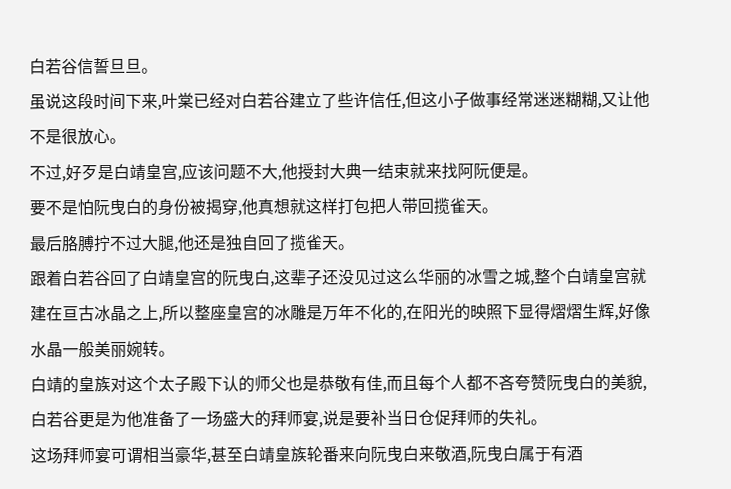白若谷信誓旦旦。
虽说这段时间下来,叶棠已经对白若谷建立了些许信任,但这小子做事经常迷迷糊糊,又让他不是很放心。
不过,好歹是白靖皇宫,应该问题不大,他授封大典一结束就来找阿阮便是。
要不是怕阮曳白的身份被揭穿,他真想就这样打包把人带回揽雀天。
最后胳膊拧不过大腿,他还是独自回了揽雀天。
跟着白若谷回了白靖皇宫的阮曳白,这辈子还没见过这么华丽的冰雪之城,整个白靖皇宫就建在亘古冰晶之上,所以整座皇宫的冰雕是万年不化的,在阳光的映照下显得熠熠生辉,好像水晶一般美丽婉转。
白靖的皇族对这个太子殿下认的师父也是恭敬有佳,而且每个人都不吝夸赞阮曳白的美貌,白若谷更是为他准备了一场盛大的拜师宴,说是要补当日仓促拜师的失礼。
这场拜师宴可谓相当豪华,甚至白靖皇族轮番来向阮曳白来敬酒,阮曳白属于有酒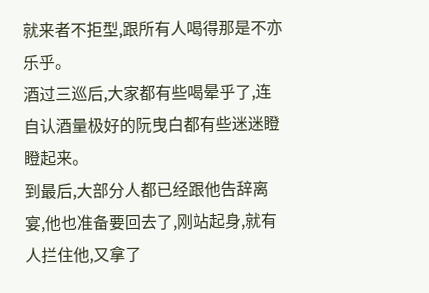就来者不拒型,跟所有人喝得那是不亦乐乎。
酒过三巡后,大家都有些喝晕乎了,连自认酒量极好的阮曳白都有些迷迷瞪瞪起来。
到最后,大部分人都已经跟他告辞离宴,他也准备要回去了,刚站起身,就有人拦住他,又拿了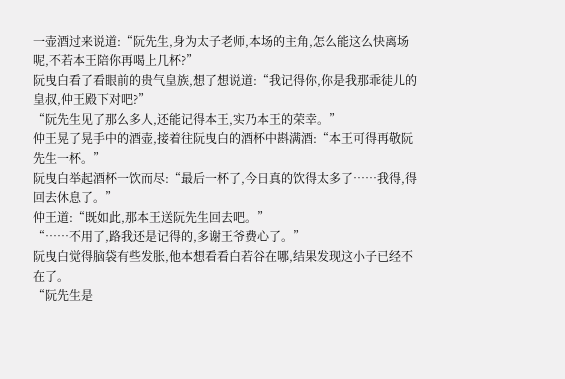一壶酒过来说道:“阮先生,身为太子老师,本场的主角,怎么能这么快离场呢,不若本王陪你再喝上几杯?”
阮曳白看了看眼前的贵气皇族,想了想说道:“我记得你,你是我那乖徒儿的皇叔,仲王殿下对吧?”
“阮先生见了那么多人,还能记得本王,实乃本王的荣幸。”
仲王晃了晃手中的酒壶,接着往阮曳白的酒杯中斟满酒:“本王可得再敬阮先生一杯。”
阮曳白举起酒杯一饮而尽:“最后一杯了,今日真的饮得太多了……我得,得回去休息了。”
仲王道:“既如此,那本王送阮先生回去吧。”
“……不用了,路我还是记得的,多谢王爷费心了。”
阮曳白觉得脑袋有些发胀,他本想看看白若谷在哪,结果发现这小子已经不在了。
“阮先生是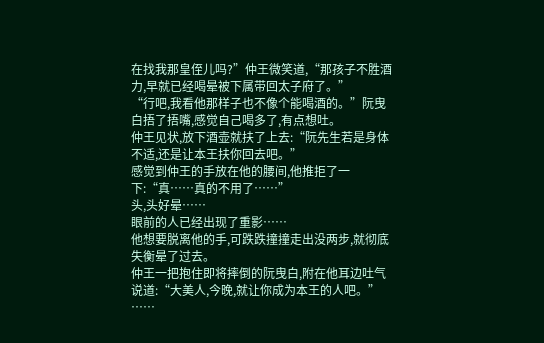在找我那皇侄儿吗?”仲王微笑道,“那孩子不胜酒力,早就已经喝晕被下属带回太子府了。”
“行吧,我看他那样子也不像个能喝酒的。”阮曳白捂了捂嘴,感觉自己喝多了,有点想吐。
仲王见状,放下酒壶就扶了上去:“阮先生若是身体不适,还是让本王扶你回去吧。”
感觉到仲王的手放在他的腰间,他推拒了一下:“真……真的不用了……”
头,头好晕……
眼前的人已经出现了重影……
他想要脱离他的手,可跌跌撞撞走出没两步,就彻底失衡晕了过去。
仲王一把抱住即将摔倒的阮曳白,附在他耳边吐气说道:“大美人,今晚,就让你成为本王的人吧。”
……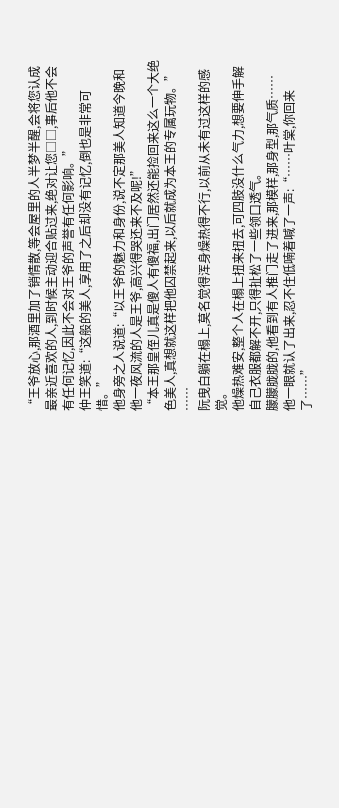“王爷放心,那酒里加了销情散,等会屋里的人半梦半醒,会将您认成最亲近喜欢的人,到时候主动迎合贴过来,绝对让您□□,事后他不会有任何记忆,因此不会对王爷的声誉有任何影响。”
仲王笑道:“这般的美人,享用了之后却没有记忆,倒也是非常可惜。”
他身旁之人说道:“以王爷的魅力和身份,说不定那美人知道今晚和他一夜风流的人是王爷,高兴得哭还来不及呢!”
“本王那皇侄儿真是傻人有傻福,出门居然还能捡回来这么一个大绝色美人,真想就这样把他囚禁起来,以后就成为本王的专属玩物。”
……
阮曳白躺在榻上,莫名觉得浑身燥热得不行,以前从未有过这样的感觉。
他燥热难安,整个人在榻上扭来扭去,可四肢没什么气力,想要伸手解自己衣服都解不开,只得扯松了一些领口透气。
朦朦胧胧的,他看到有人推门走了进来,那模样,那身型,那气质……
他一眼就认了出来,忍不住低喃着喊了一声:“……叶棠,你回来了……”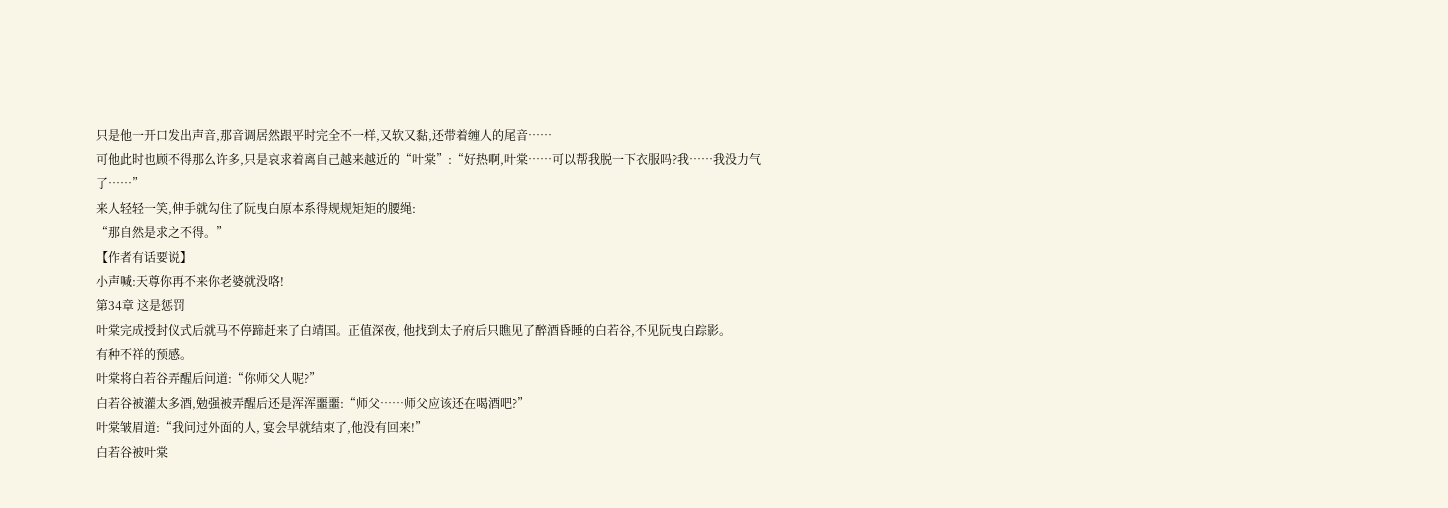只是他一开口发出声音,那音调居然跟平时完全不一样,又软又黏,还带着缠人的尾音……
可他此时也顾不得那么许多,只是哀求着离自己越来越近的“叶棠”:“好热啊,叶棠……可以帮我脱一下衣服吗?我……我没力气了……”
来人轻轻一笑,伸手就勾住了阮曳白原本系得规规矩矩的腰绳:
“那自然是求之不得。”
【作者有话要说】
小声喊:天尊你再不来你老婆就没咯!
第34章 这是惩罚
叶棠完成授封仪式后就马不停蹄赶来了白靖国。正值深夜, 他找到太子府后只瞧见了醉酒昏睡的白若谷,不见阮曳白踪影。
有种不祥的预感。
叶棠将白若谷弄醒后问道:“你师父人呢?”
白若谷被灌太多酒,勉强被弄醒后还是浑浑噩噩:“师父……师父应该还在喝酒吧?”
叶棠皱眉道:“我问过外面的人, 宴会早就结束了,他没有回来!”
白若谷被叶棠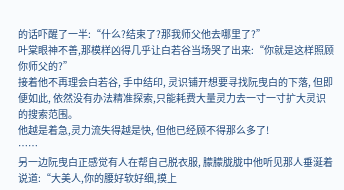的话吓醒了一半:“什么?结束了?那我师父他去哪里了?”
叶棠眼神不善,那模样凶得几乎让白若谷当场哭了出来:“你就是这样照顾你师父的?”
接着他不再理会白若谷, 手中结印, 灵识铺开想要寻找阮曳白的下落, 但即便如此, 依然没有办法精准探索,只能耗费大量灵力去一寸一寸扩大灵识的搜索范围。
他越是着急,灵力流失得越是快, 但他已经顾不得那么多了!
……
另一边阮曳白正感觉有人在帮自己脱衣服, 朦朦胧胧中他听见那人垂涎着说道:“大美人,你的腰好软好细,摸上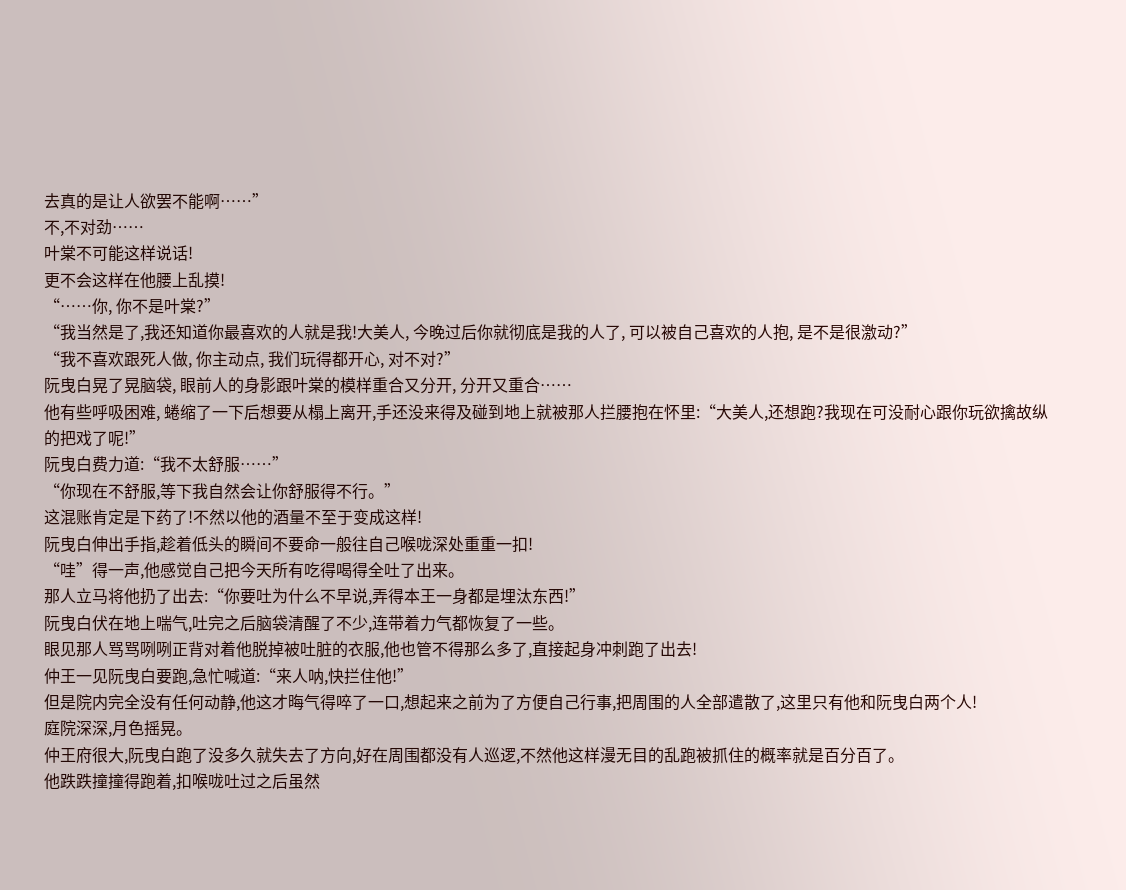去真的是让人欲罢不能啊……”
不,不对劲……
叶棠不可能这样说话!
更不会这样在他腰上乱摸!
“……你, 你不是叶棠?”
“我当然是了,我还知道你最喜欢的人就是我!大美人, 今晚过后你就彻底是我的人了, 可以被自己喜欢的人抱, 是不是很激动?”
“我不喜欢跟死人做, 你主动点, 我们玩得都开心, 对不对?”
阮曳白晃了晃脑袋, 眼前人的身影跟叶棠的模样重合又分开, 分开又重合……
他有些呼吸困难, 蜷缩了一下后想要从榻上离开,手还没来得及碰到地上就被那人拦腰抱在怀里:“大美人,还想跑?我现在可没耐心跟你玩欲擒故纵的把戏了呢!”
阮曳白费力道:“我不太舒服……”
“你现在不舒服,等下我自然会让你舒服得不行。”
这混账肯定是下药了!不然以他的酒量不至于变成这样!
阮曳白伸出手指,趁着低头的瞬间不要命一般往自己喉咙深处重重一扣!
“哇”得一声,他感觉自己把今天所有吃得喝得全吐了出来。
那人立马将他扔了出去:“你要吐为什么不早说,弄得本王一身都是埋汰东西!”
阮曳白伏在地上喘气,吐完之后脑袋清醒了不少,连带着力气都恢复了一些。
眼见那人骂骂咧咧正背对着他脱掉被吐脏的衣服,他也管不得那么多了,直接起身冲刺跑了出去!
仲王一见阮曳白要跑,急忙喊道:“来人呐,快拦住他!”
但是院内完全没有任何动静,他这才晦气得啐了一口,想起来之前为了方便自己行事,把周围的人全部遣散了,这里只有他和阮曳白两个人!
庭院深深,月色摇晃。
仲王府很大,阮曳白跑了没多久就失去了方向,好在周围都没有人巡逻,不然他这样漫无目的乱跑被抓住的概率就是百分百了。
他跌跌撞撞得跑着,扣喉咙吐过之后虽然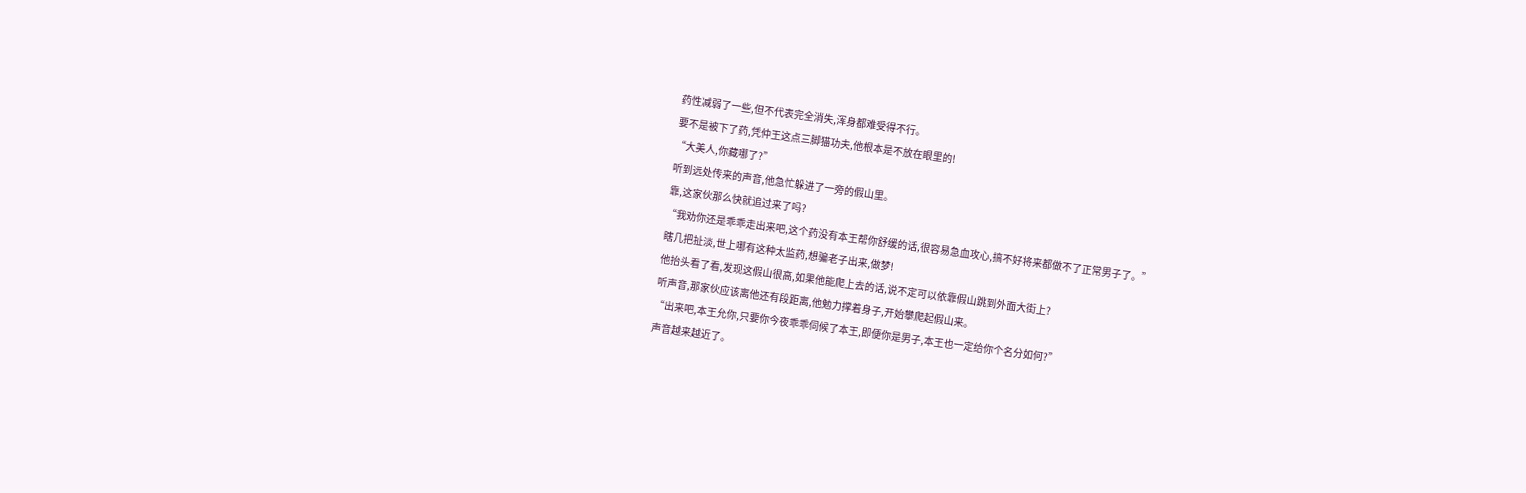药性减弱了一些,但不代表完全消失,浑身都难受得不行。
要不是被下了药,凭仲王这点三脚猫功夫,他根本是不放在眼里的!
“大美人,你藏哪了?”
听到远处传来的声音,他急忙躲进了一旁的假山里。
靠,这家伙那么快就追过来了吗?
“我劝你还是乖乖走出来吧,这个药没有本王帮你舒缓的话,很容易急血攻心,搞不好将来都做不了正常男子了。”
瞎几把扯淡,世上哪有这种太监药,想骗老子出来,做梦!
他抬头看了看,发现这假山很高,如果他能爬上去的话,说不定可以依靠假山跳到外面大街上?
听声音,那家伙应该离他还有段距离,他勉力撑着身子,开始攀爬起假山来。
“出来吧,本王允你,只要你今夜乖乖伺候了本王,即便你是男子,本王也一定给你个名分如何?”
声音越来越近了。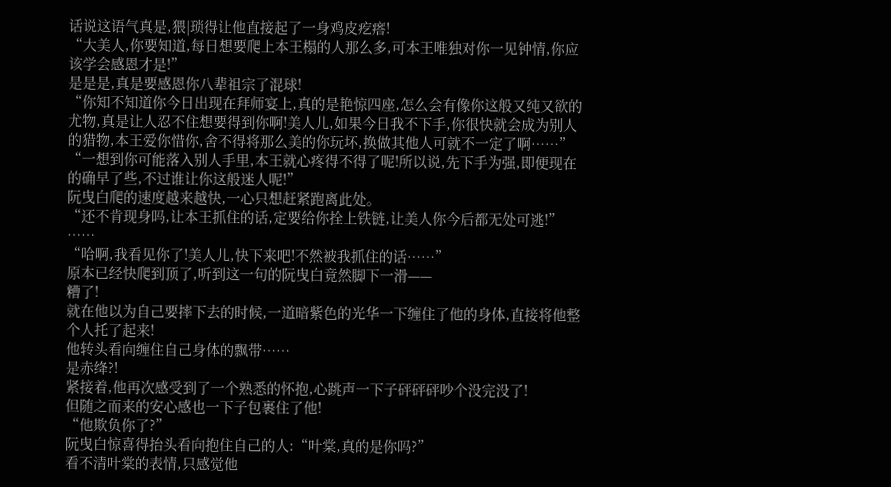话说这语气真是,猥|琐得让他直接起了一身鸡皮疙瘩!
“大美人,你要知道,每日想要爬上本王榻的人那么多,可本王唯独对你一见钟情,你应该学会感恩才是!”
是是是,真是要感恩你八辈祖宗了混球!
“你知不知道你今日出现在拜师宴上,真的是艳惊四座,怎么会有像你这般又纯又欲的尤物,真是让人忍不住想要得到你啊!美人儿,如果今日我不下手,你很快就会成为别人的猎物,本王爱你惜你,舍不得将那么美的你玩坏,换做其他人可就不一定了啊……”
“一想到你可能落入别人手里,本王就心疼得不得了呢!所以说,先下手为强,即便现在的确早了些,不过谁让你这般迷人呢!”
阮曳白爬的速度越来越快,一心只想赶紧跑离此处。
“还不肯现身吗,让本王抓住的话,定要给你拴上铁链,让美人你今后都无处可逃!”
……
“哈啊,我看见你了!美人儿,快下来吧!不然被我抓住的话……”
原本已经快爬到顶了,听到这一句的阮曳白竟然脚下一滑——
糟了!
就在他以为自己要摔下去的时候,一道暗紫色的光华一下缠住了他的身体,直接将他整个人托了起来!
他转头看向缠住自己身体的飘带……
是赤绛?!
紧接着,他再次感受到了一个熟悉的怀抱,心跳声一下子砰砰砰吵个没完没了!
但随之而来的安心感也一下子包裹住了他!
“他欺负你了?”
阮曳白惊喜得抬头看向抱住自己的人:“叶棠,真的是你吗?”
看不清叶棠的表情,只感觉他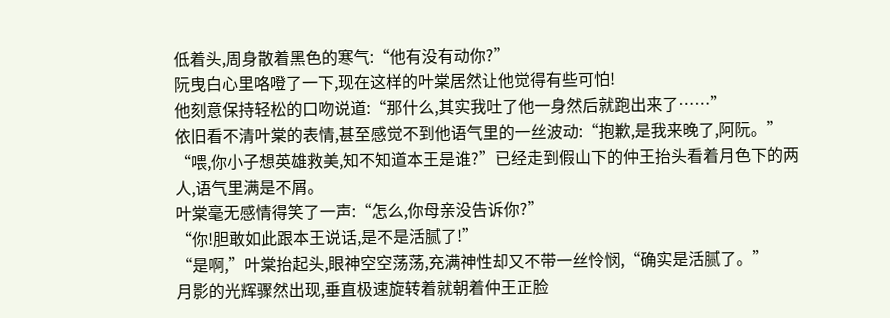低着头,周身散着黑色的寒气:“他有没有动你?”
阮曳白心里咯噔了一下,现在这样的叶棠居然让他觉得有些可怕!
他刻意保持轻松的口吻说道:“那什么,其实我吐了他一身然后就跑出来了……”
依旧看不清叶棠的表情,甚至感觉不到他语气里的一丝波动:“抱歉,是我来晚了,阿阮。”
“喂,你小子想英雄救美,知不知道本王是谁?”已经走到假山下的仲王抬头看着月色下的两人,语气里满是不屑。
叶棠毫无感情得笑了一声:“怎么,你母亲没告诉你?”
“你!胆敢如此跟本王说话,是不是活腻了!”
“是啊,”叶棠抬起头,眼神空空荡荡,充满神性却又不带一丝怜悯,“确实是活腻了。”
月影的光辉骤然出现,垂直极速旋转着就朝着仲王正脸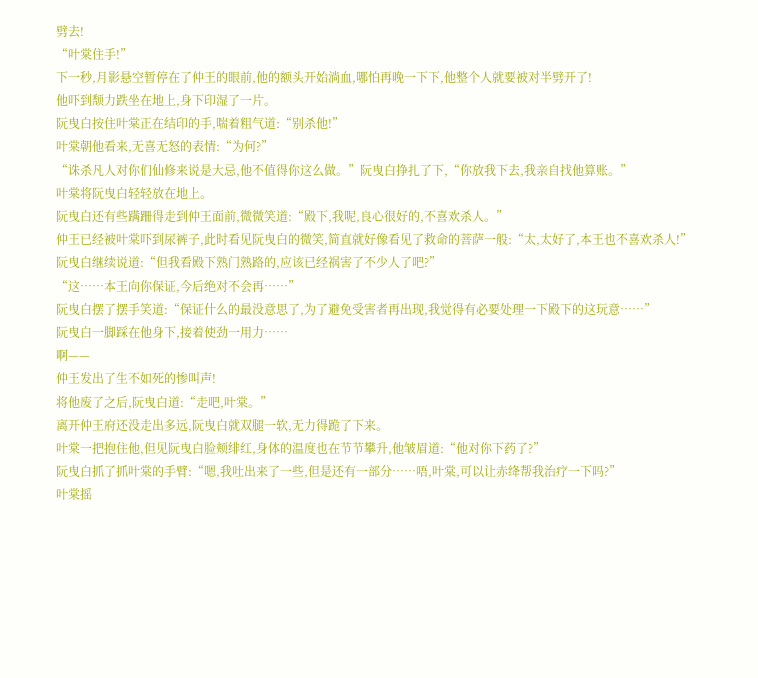劈去!
“叶棠住手!”
下一秒,月影悬空暂停在了仲王的眼前,他的额头开始淌血,哪怕再晚一下下,他整个人就要被对半劈开了!
他吓到颓力跌坐在地上,身下印湿了一片。
阮曳白按住叶棠正在结印的手,喘着粗气道:“别杀他!”
叶棠朝他看来,无喜无怒的表情:“为何?”
“诛杀凡人对你们仙修来说是大忌,他不值得你这么做。”阮曳白挣扎了下,“你放我下去,我亲自找他算账。”
叶棠将阮曳白轻轻放在地上。
阮曳白还有些蹒跚得走到仲王面前,微微笑道:“殿下,我呢,良心很好的,不喜欢杀人。”
仲王已经被叶棠吓到尿裤子,此时看见阮曳白的微笑,简直就好像看见了救命的菩萨一般:“太,太好了,本王也不喜欢杀人!”
阮曳白继续说道:“但我看殿下熟门熟路的,应该已经祸害了不少人了吧?”
“这……本王向你保证,今后绝对不会再……”
阮曳白摆了摆手笑道:“保证什么的最没意思了,为了避免受害者再出现,我觉得有必要处理一下殿下的这玩意……”
阮曳白一脚踩在他身下,接着使劲一用力……
啊——
仲王发出了生不如死的惨叫声!
将他废了之后,阮曳白道:“走吧,叶棠。”
离开仲王府还没走出多远,阮曳白就双腿一软,无力得跪了下来。
叶棠一把抱住他,但见阮曳白脸颊绯红,身体的温度也在节节攀升,他皱眉道:“他对你下药了?”
阮曳白抓了抓叶棠的手臂:“嗯,我吐出来了一些,但是还有一部分……唔,叶棠,可以让赤绛帮我治疗一下吗?”
叶棠摇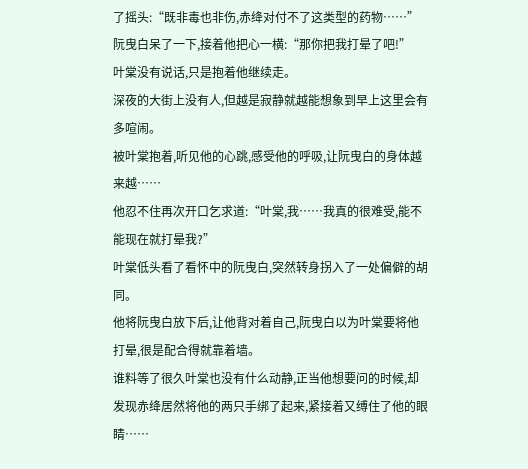了摇头:“既非毒也非伤,赤绛对付不了这类型的药物……”
阮曳白呆了一下,接着他把心一横:“那你把我打晕了吧!”
叶棠没有说话,只是抱着他继续走。
深夜的大街上没有人,但越是寂静就越能想象到早上这里会有多喧闹。
被叶棠抱着,听见他的心跳,感受他的呼吸,让阮曳白的身体越来越……
他忍不住再次开口乞求道:“叶棠,我……我真的很难受,能不能现在就打晕我?”
叶棠低头看了看怀中的阮曳白,突然转身拐入了一处偏僻的胡同。
他将阮曳白放下后,让他背对着自己,阮曳白以为叶棠要将他打晕,很是配合得就靠着墙。
谁料等了很久叶棠也没有什么动静,正当他想要问的时候,却发现赤绛居然将他的两只手绑了起来,紧接着又缚住了他的眼睛……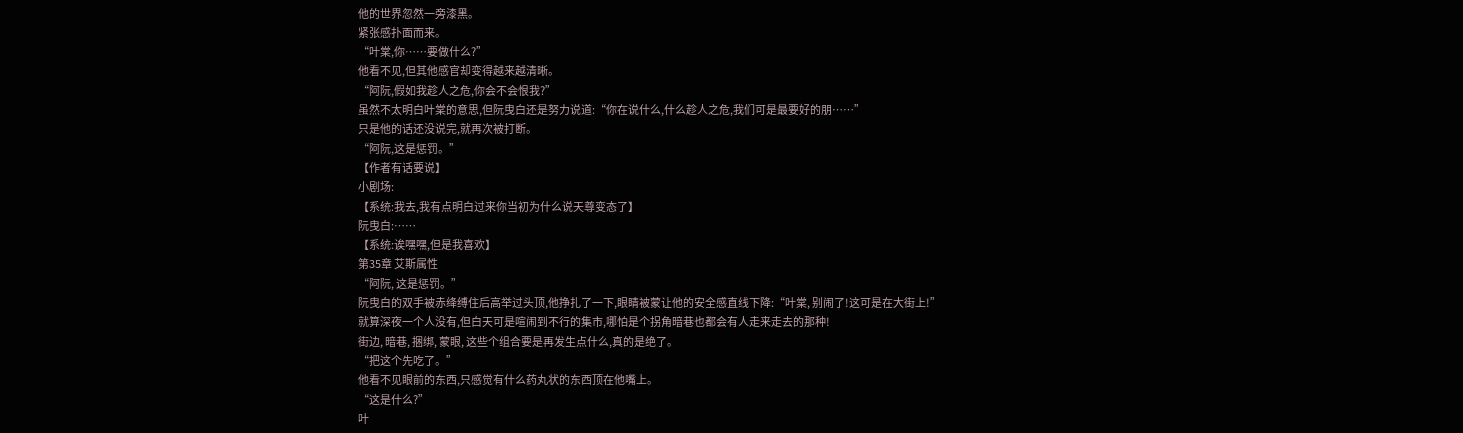他的世界忽然一旁漆黑。
紧张感扑面而来。
“叶棠,你……要做什么?”
他看不见,但其他感官却变得越来越清晰。
“阿阮,假如我趁人之危,你会不会恨我?”
虽然不太明白叶棠的意思,但阮曳白还是努力说道:“你在说什么,什么趁人之危,我们可是最要好的朋……”
只是他的话还没说完,就再次被打断。
“阿阮,这是惩罚。”
【作者有话要说】
小剧场:
【系统:我去,我有点明白过来你当初为什么说天尊变态了】
阮曳白:……
【系统:诶嘿嘿,但是我喜欢】
第35章 艾斯属性
“阿阮, 这是惩罚。”
阮曳白的双手被赤绛缚住后高举过头顶,他挣扎了一下,眼睛被蒙让他的安全感直线下降:“叶棠, 别闹了!这可是在大街上!”
就算深夜一个人没有,但白天可是喧闹到不行的集市,哪怕是个拐角暗巷也都会有人走来走去的那种!
街边, 暗巷, 捆绑, 蒙眼, 这些个组合要是再发生点什么,真的是绝了。
“把这个先吃了。”
他看不见眼前的东西,只感觉有什么药丸状的东西顶在他嘴上。
“这是什么?”
叶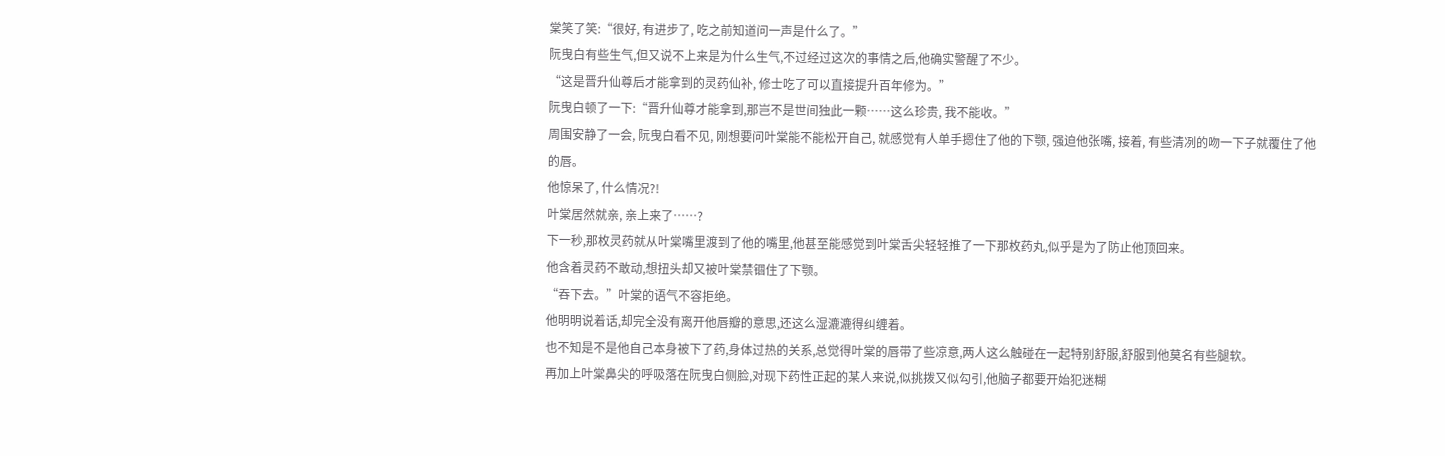棠笑了笑:“很好, 有进步了, 吃之前知道问一声是什么了。”
阮曳白有些生气,但又说不上来是为什么生气,不过经过这次的事情之后,他确实警醒了不少。
“这是晋升仙尊后才能拿到的灵药仙补, 修士吃了可以直接提升百年修为。”
阮曳白顿了一下:“晋升仙尊才能拿到,那岂不是世间独此一颗……这么珍贵, 我不能收。”
周围安静了一会, 阮曳白看不见, 刚想要问叶棠能不能松开自己, 就感觉有人单手摁住了他的下颚, 强迫他张嘴, 接着, 有些清冽的吻一下子就覆住了他的唇。
他惊呆了, 什么情况?!
叶棠居然就亲, 亲上来了……?
下一秒,那枚灵药就从叶棠嘴里渡到了他的嘴里,他甚至能感觉到叶棠舌尖轻轻推了一下那枚药丸,似乎是为了防止他顶回来。
他含着灵药不敢动,想扭头却又被叶棠禁锢住了下颚。
“吞下去。”叶棠的语气不容拒绝。
他明明说着话,却完全没有离开他唇瓣的意思,还这么湿漉漉得纠缠着。
也不知是不是他自己本身被下了药,身体过热的关系,总觉得叶棠的唇带了些凉意,两人这么触碰在一起特别舒服,舒服到他莫名有些腿软。
再加上叶棠鼻尖的呼吸落在阮曳白侧脸,对现下药性正起的某人来说,似挑拨又似勾引,他脑子都要开始犯迷糊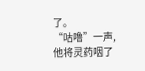了。
“咕噜”一声,他将灵药咽了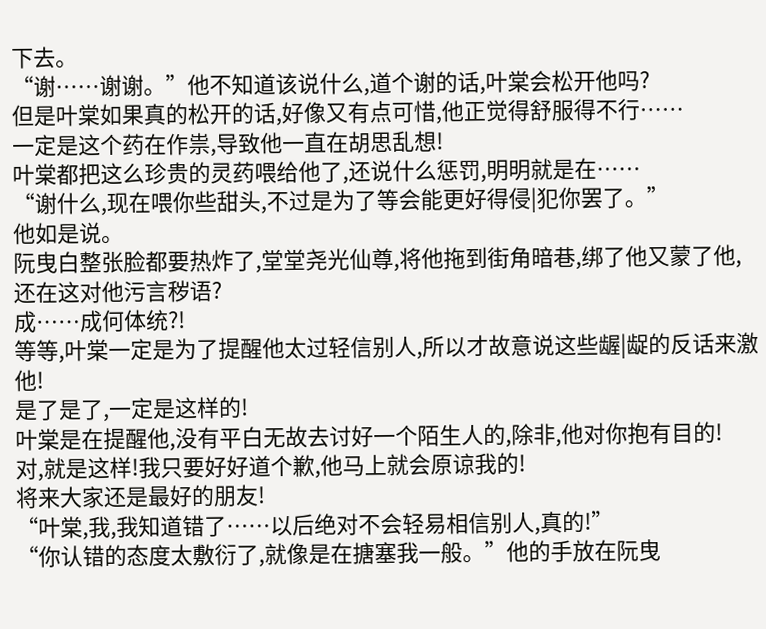下去。
“谢……谢谢。”他不知道该说什么,道个谢的话,叶棠会松开他吗?
但是叶棠如果真的松开的话,好像又有点可惜,他正觉得舒服得不行……
一定是这个药在作祟,导致他一直在胡思乱想!
叶棠都把这么珍贵的灵药喂给他了,还说什么惩罚,明明就是在……
“谢什么,现在喂你些甜头,不过是为了等会能更好得侵|犯你罢了。”
他如是说。
阮曳白整张脸都要热炸了,堂堂尧光仙尊,将他拖到街角暗巷,绑了他又蒙了他,还在这对他污言秽语?
成……成何体统?!
等等,叶棠一定是为了提醒他太过轻信别人,所以才故意说这些龌|龊的反话来激他!
是了是了,一定是这样的!
叶棠是在提醒他,没有平白无故去讨好一个陌生人的,除非,他对你抱有目的!
对,就是这样!我只要好好道个歉,他马上就会原谅我的!
将来大家还是最好的朋友!
“叶棠,我,我知道错了……以后绝对不会轻易相信别人,真的!”
“你认错的态度太敷衍了,就像是在搪塞我一般。”他的手放在阮曳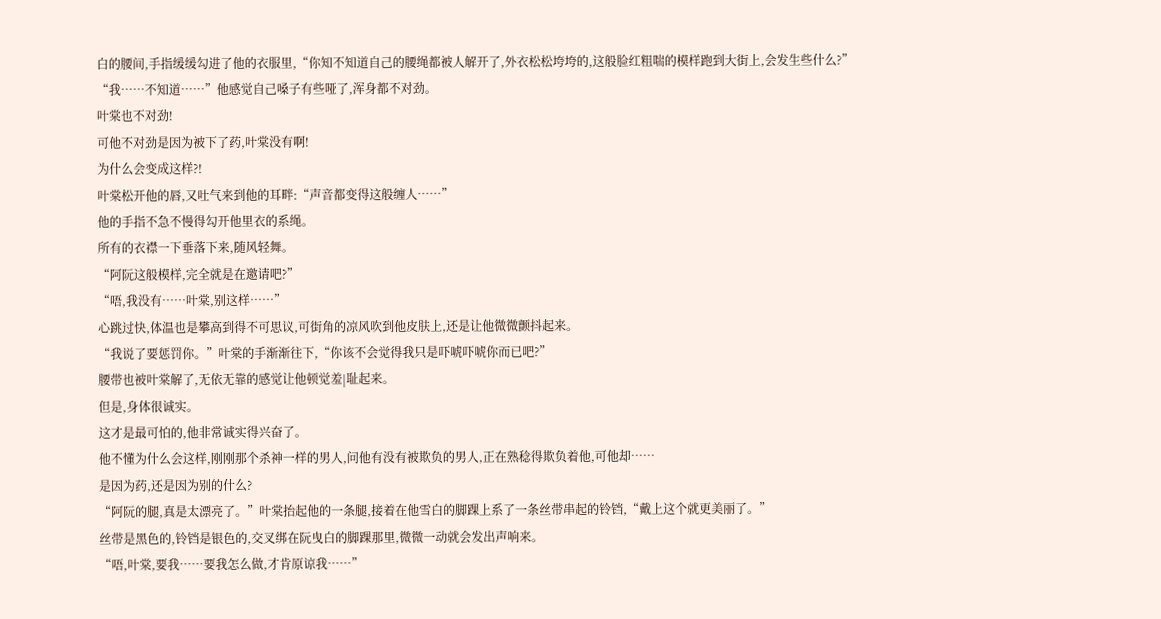白的腰间,手指缓缓勾进了他的衣服里,“你知不知道自己的腰绳都被人解开了,外衣松松垮垮的,这般脸红粗喘的模样跑到大街上,会发生些什么?”
“我……不知道……”他感觉自己嗓子有些哑了,浑身都不对劲。
叶棠也不对劲!
可他不对劲是因为被下了药,叶棠没有啊!
为什么会变成这样?!
叶棠松开他的唇,又吐气来到他的耳畔:“声音都变得这般缠人……”
他的手指不急不慢得勾开他里衣的系绳。
所有的衣襟一下垂落下来,随风轻舞。
“阿阮这般模样,完全就是在邀请吧?”
“唔,我没有……叶棠,别这样……”
心跳过快,体温也是攀高到得不可思议,可街角的凉风吹到他皮肤上,还是让他微微颤抖起来。
“我说了要惩罚你。”叶棠的手渐渐往下,“你该不会觉得我只是吓唬吓唬你而已吧?”
腰带也被叶棠解了,无依无靠的感觉让他顿觉羞|耻起来。
但是,身体很诚实。
这才是最可怕的,他非常诚实得兴奋了。
他不懂为什么会这样,刚刚那个杀神一样的男人,问他有没有被欺负的男人,正在熟稔得欺负着他,可他却……
是因为药,还是因为别的什么?
“阿阮的腿,真是太漂亮了。”叶棠抬起他的一条腿,接着在他雪白的脚踝上系了一条丝带串起的铃铛,“戴上这个就更美丽了。”
丝带是黑色的,铃铛是银色的,交叉绑在阮曳白的脚踝那里,微微一动就会发出声响来。
“唔,叶棠,要我……要我怎么做,才肯原谅我……”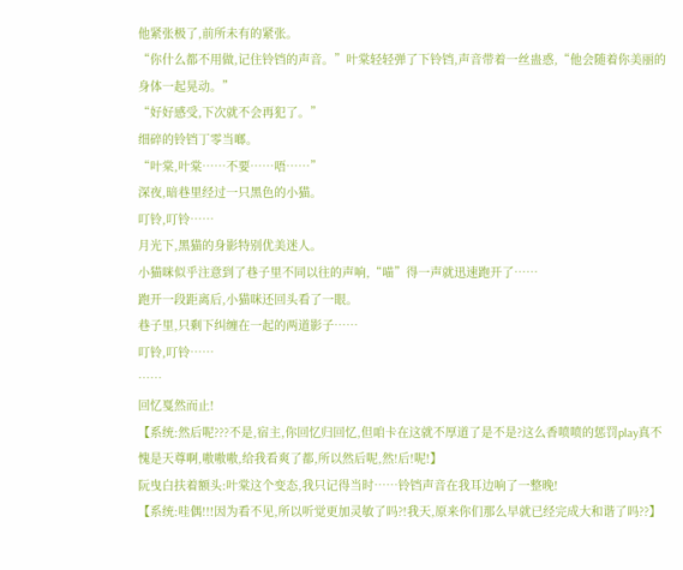他紧张极了,前所未有的紧张。
“你什么都不用做,记住铃铛的声音。”叶棠轻轻弹了下铃铛,声音带着一丝蛊惑,“他会随着你美丽的身体一起晃动。”
“好好感受,下次就不会再犯了。”
细碎的铃铛丁零当啷。
“叶棠,叶棠……不要……唔……”
深夜,暗巷里经过一只黑色的小猫。
叮铃,叮铃……
月光下,黑猫的身影特别优美迷人。
小猫咪似乎注意到了巷子里不同以往的声响,“喵”得一声就迅速跑开了……
跑开一段距离后,小猫咪还回头看了一眼。
巷子里,只剩下纠缠在一起的两道影子……
叮铃,叮铃……
……
回忆戛然而止!
【系统:然后呢???不是,宿主,你回忆归回忆,但咱卡在这就不厚道了是不是?这么香喷喷的惩罚play真不愧是天尊啊,嗷嗷嗷,给我看爽了都,所以然后呢,然!后!呢!】
阮曳白扶着额头:叶棠这个变态,我只记得当时……铃铛声音在我耳边响了一整晚!
【系统:哇偶!!!因为看不见,所以听觉更加灵敏了吗?!我天,原来你们那么早就已经完成大和谐了吗??】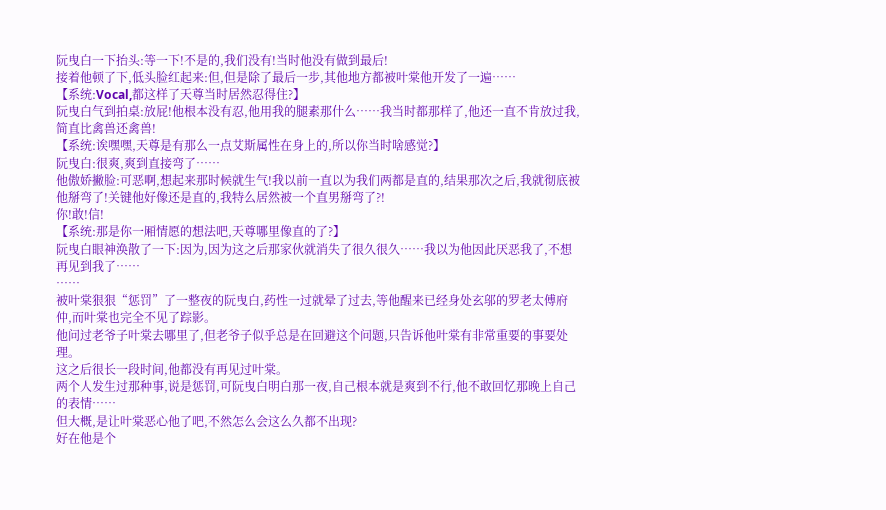阮曳白一下抬头:等一下!不是的,我们没有!当时他没有做到最后!
接着他顿了下,低头脸红起来:但,但是除了最后一步,其他地方都被叶棠他开发了一遍……
【系统:Vocal,都这样了天尊当时居然忍得住?】
阮曳白气到拍桌:放屁!他根本没有忍,他用我的腿素那什么……我当时都那样了,他还一直不肯放过我,简直比禽兽还禽兽!
【系统:诶嘿嘿,天尊是有那么一点艾斯属性在身上的,所以你当时啥感觉?】
阮曳白:很爽,爽到直接弯了……
他傲娇撇脸:可恶啊,想起来那时候就生气!我以前一直以为我们两都是直的,结果那次之后,我就彻底被他掰弯了!关键他好像还是直的,我特么居然被一个直男掰弯了?!
你!敢!信!
【系统:那是你一厢情愿的想法吧,天尊哪里像直的了?】
阮曳白眼神涣散了一下:因为,因为这之后那家伙就消失了很久很久……我以为他因此厌恶我了,不想再见到我了……
……
被叶棠狠狠“惩罚”了一整夜的阮曳白,药性一过就晕了过去,等他醒来已经身处玄邬的罗老太傅府仲,而叶棠也完全不见了踪影。
他问过老爷子叶棠去哪里了,但老爷子似乎总是在回避这个问题,只告诉他叶棠有非常重要的事要处理。
这之后很长一段时间,他都没有再见过叶棠。
两个人发生过那种事,说是惩罚,可阮曳白明白那一夜,自己根本就是爽到不行,他不敢回忆那晚上自己的表情……
但大概,是让叶棠恶心他了吧,不然怎么会这么久都不出现?
好在他是个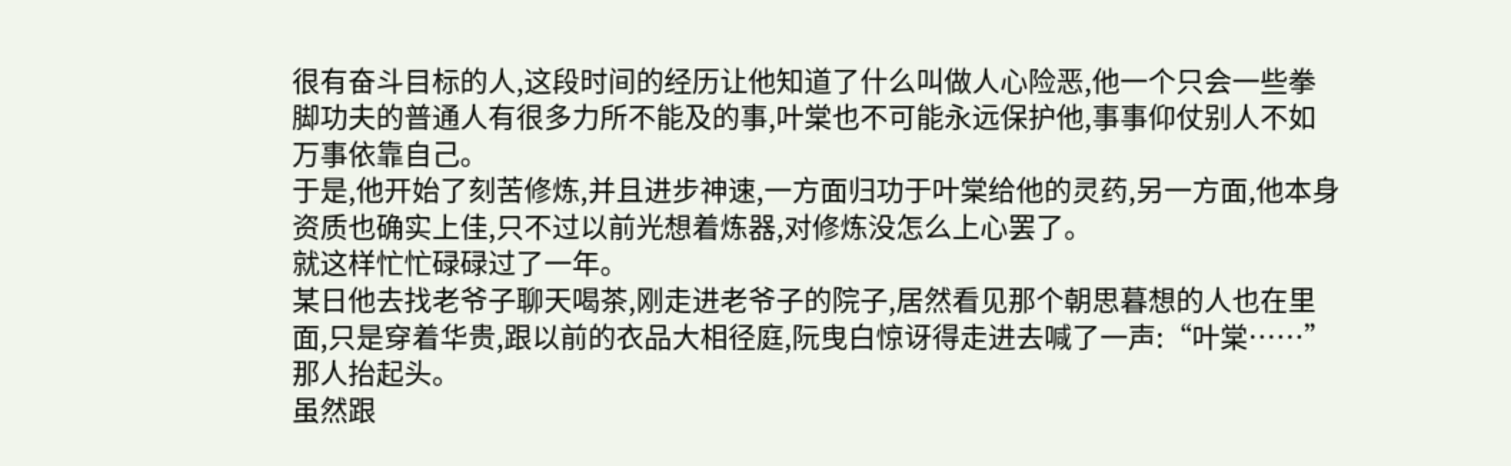很有奋斗目标的人,这段时间的经历让他知道了什么叫做人心险恶,他一个只会一些拳脚功夫的普通人有很多力所不能及的事,叶棠也不可能永远保护他,事事仰仗别人不如万事依靠自己。
于是,他开始了刻苦修炼,并且进步神速,一方面归功于叶棠给他的灵药,另一方面,他本身资质也确实上佳,只不过以前光想着炼器,对修炼没怎么上心罢了。
就这样忙忙碌碌过了一年。
某日他去找老爷子聊天喝茶,刚走进老爷子的院子,居然看见那个朝思暮想的人也在里面,只是穿着华贵,跟以前的衣品大相径庭,阮曳白惊讶得走进去喊了一声:“叶棠……”
那人抬起头。
虽然跟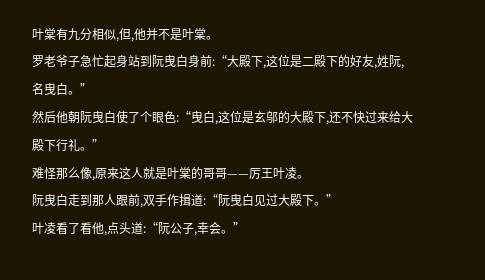叶棠有九分相似,但,他并不是叶棠。
罗老爷子急忙起身站到阮曳白身前:“大殿下,这位是二殿下的好友,姓阮,名曳白。”
然后他朝阮曳白使了个眼色:“曳白,这位是玄邬的大殿下,还不快过来给大殿下行礼。”
难怪那么像,原来这人就是叶棠的哥哥——厉王叶凌。
阮曳白走到那人跟前,双手作揖道:“阮曳白见过大殿下。”
叶凌看了看他,点头道:“阮公子,幸会。”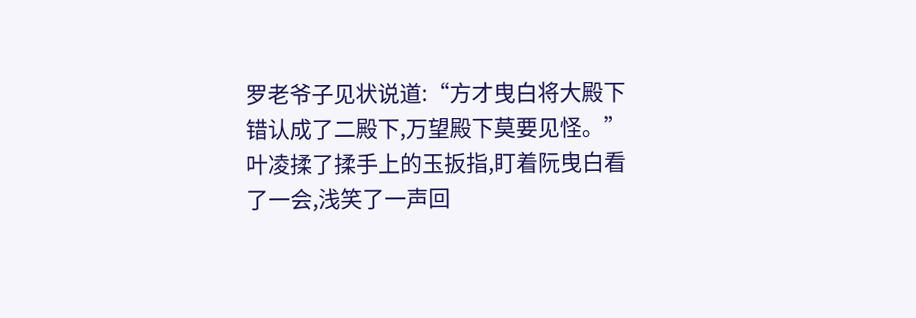罗老爷子见状说道:“方才曳白将大殿下错认成了二殿下,万望殿下莫要见怪。”
叶凌揉了揉手上的玉扳指,盯着阮曳白看了一会,浅笑了一声回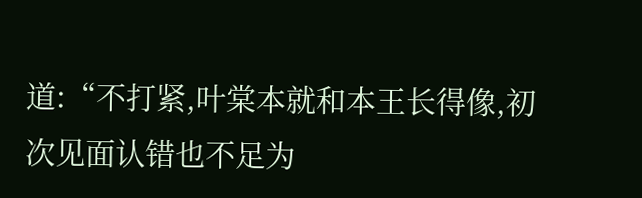道:“不打紧,叶棠本就和本王长得像,初次见面认错也不足为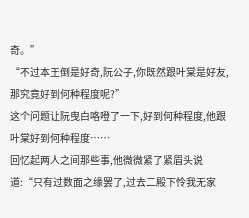奇。”
“不过本王倒是好奇,阮公子,你既然跟叶棠是好友,那究竟好到何种程度呢?”
这个问题让阮曳白咯噔了一下,好到何种程度,他跟叶棠好到何种程度……
回忆起两人之间那些事,他微微紧了紧眉头说道:“只有过数面之缘罢了,过去二殿下怜我无家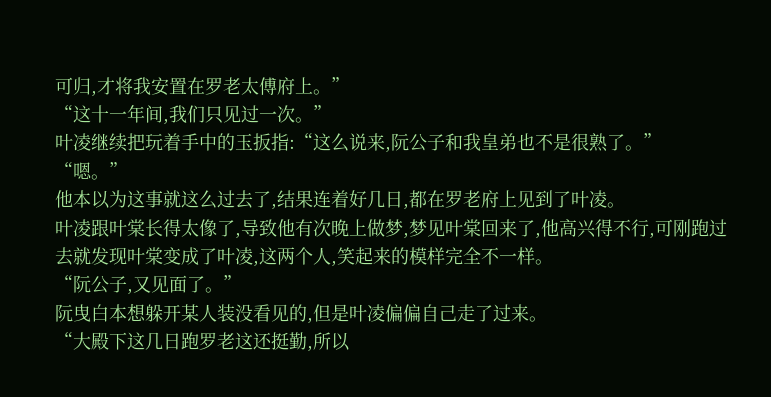可归,才将我安置在罗老太傅府上。”
“这十一年间,我们只见过一次。”
叶凌继续把玩着手中的玉扳指:“这么说来,阮公子和我皇弟也不是很熟了。”
“嗯。”
他本以为这事就这么过去了,结果连着好几日,都在罗老府上见到了叶凌。
叶凌跟叶棠长得太像了,导致他有次晚上做梦,梦见叶棠回来了,他高兴得不行,可刚跑过去就发现叶棠变成了叶凌,这两个人,笑起来的模样完全不一样。
“阮公子,又见面了。”
阮曳白本想躲开某人装没看见的,但是叶凌偏偏自己走了过来。
“大殿下这几日跑罗老这还挺勤,所以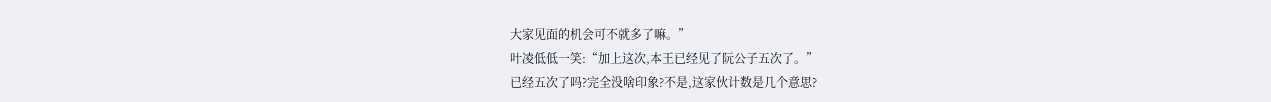大家见面的机会可不就多了嘛。”
叶凌低低一笑:“加上这次,本王已经见了阮公子五次了。”
已经五次了吗?完全没啥印象?不是,这家伙计数是几个意思?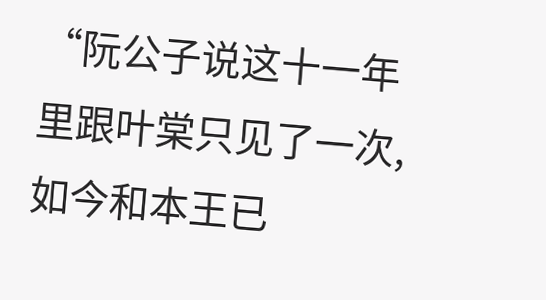“阮公子说这十一年里跟叶棠只见了一次,如今和本王已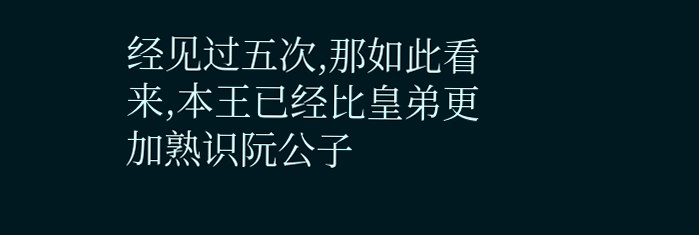经见过五次,那如此看来,本王已经比皇弟更加熟识阮公子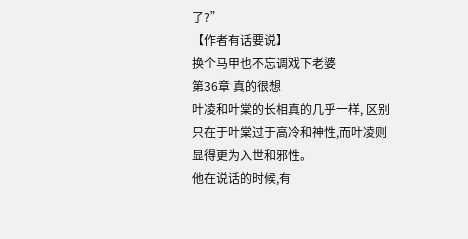了?”
【作者有话要说】
换个马甲也不忘调戏下老婆
第36章 真的很想
叶凌和叶棠的长相真的几乎一样, 区别只在于叶棠过于高冷和神性,而叶凌则显得更为入世和邪性。
他在说话的时候,有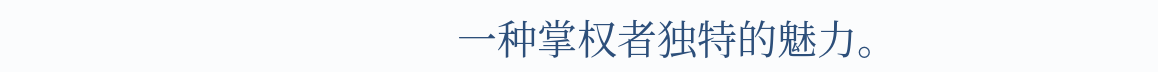一种掌权者独特的魅力。